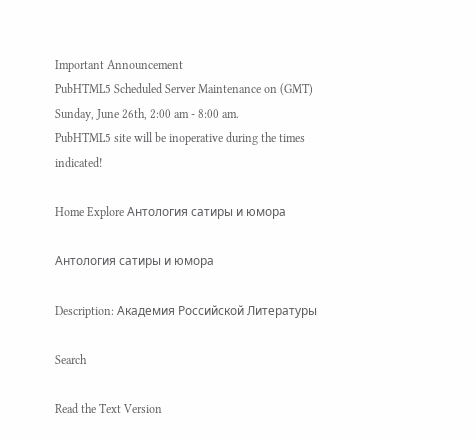Important Announcement
PubHTML5 Scheduled Server Maintenance on (GMT) Sunday, June 26th, 2:00 am - 8:00 am.
PubHTML5 site will be inoperative during the times indicated!

Home Explore Антология сатиры и юмора

Антология сатиры и юмора

Description: Академия Российской Литературы

Search

Read the Text Version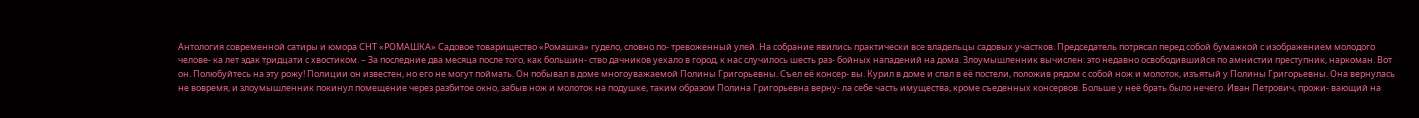Антология современной сатиры и юмора СНТ «РОМАШКА» Садовое товарищество «Ромашка» гудело, словно по- тревоженный улей. На собрание явились практически все владельцы садовых участков. Председатель потрясал перед собой бумажкой с изображением молодого челове- ка лет эдак тридцати с хвостиком. – За последние два месяца после того, как большин- ство дачников уехало в город, к нас случилось шесть раз- бойных нападений на дома. Злоумышленник вычислен: это недавно освободившийся по амнистии преступник, наркоман. Вот он. Полюбуйтесь на эту рожу! Полиции он известен, но его не могут поймать. Он побывал в доме многоуважаемой Полины Григорьевны. Съел её консер- вы. Курил в доме и спал в её постели, положив рядом с собой нож и молоток, изъятый у Полины Григорьевны. Она вернулась не вовремя, и злоумышленник покинул помещение через разбитое окно, забыв нож и молоток на подушке, таким образом Полина Григорьевна верну- ла себе часть имущества, кроме съеденных консервов. Больше у неё брать было нечего. Иван Петрович, прожи- вающий на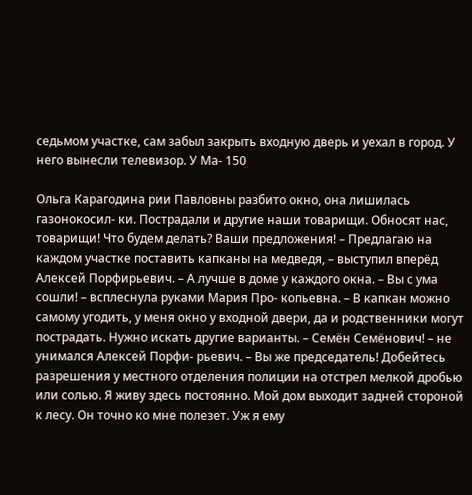седьмом участке, сам забыл закрыть входную дверь и уехал в город. У него вынесли телевизор. У Ма- 150

Ольга Карагодина рии Павловны разбито окно, она лишилась газонокосил- ки. Пострадали и другие наши товарищи. Обносят нас, товарищи! Что будем делать? Ваши предложения! – Предлагаю на каждом участке поставить капканы на медведя, – выступил вперёд Алексей Порфирьевич. – А лучше в доме у каждого окна. – Вы с ума сошли! – всплеснула руками Мария Про- копьевна. – В капкан можно самому угодить, у меня окно у входной двери, да и родственники могут пострадать. Нужно искать другие варианты. – Семён Семёнович! – не унимался Алексей Порфи- рьевич. – Вы же председатель! Добейтесь разрешения у местного отделения полиции на отстрел мелкой дробью или солью. Я живу здесь постоянно. Мой дом выходит задней стороной к лесу. Он точно ко мне полезет. Уж я ему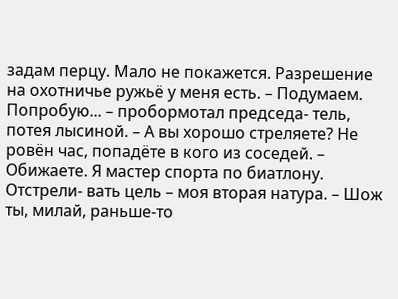задам перцу. Мало не покажется. Разрешение на охотничье ружьё у меня есть. – Подумаем. Попробую... – пробормотал председа- тель, потея лысиной. – А вы хорошо стреляете? Не ровён час, попадёте в кого из соседей. – Обижаете. Я мастер спорта по биатлону. Отстрели- вать цель – моя вторая натура. – Шож ты, милай, раньше-то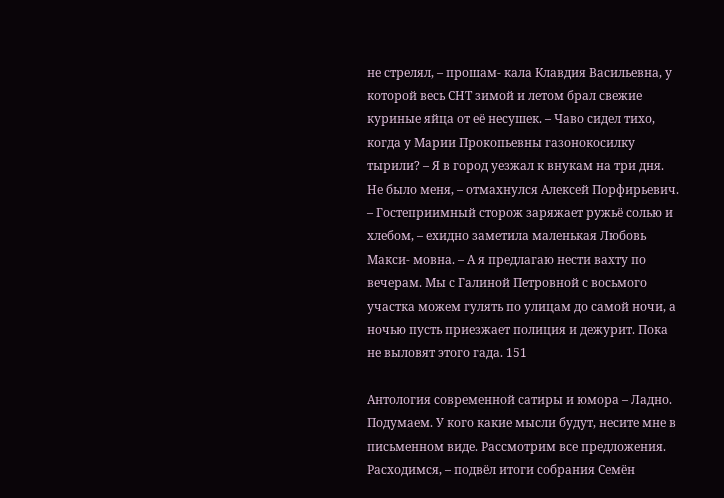не стрелял, – прошам- кала Клавдия Васильевна, у которой весь СНТ зимой и летом брал свежие куриные яйца от её несушек. – Чаво сидел тихо, когда у Марии Прокопьевны газонокосилку тырили? – Я в город уезжал к внукам на три дня. Не было меня, – отмахнулся Алексей Порфирьевич. – Гостеприимный сторож заряжает ружьё солью и хлебом, – ехидно заметила маленькая Любовь Макси- мовна. – А я предлагаю нести вахту по вечерам. Мы с Галиной Петровной с восьмого участка можем гулять по улицам до самой ночи, а ночью пусть приезжает полиция и дежурит. Пока не выловят этого гада. 151

Антология современной сатиры и юмора – Ладно. Подумаем. У кого какие мысли будут, несите мне в письменном виде. Рассмотрим все предложения. Расходимся, – подвёл итоги собрания Семён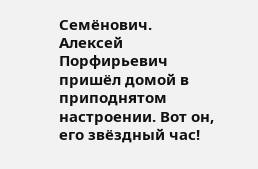Семёнович. Алексей Порфирьевич пришёл домой в приподнятом настроении. Вот он, его звёздный час!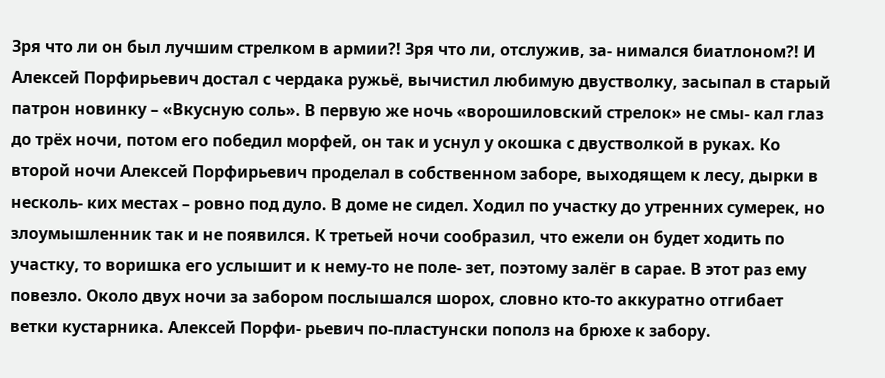Зря что ли он был лучшим стрелком в армии?! Зря что ли, отслужив, за- нимался биатлоном?! И Алексей Порфирьевич достал с чердака ружьё, вычистил любимую двустволку, засыпал в старый патрон новинку – «Вкусную соль». В первую же ночь «ворошиловский стрелок» не смы- кал глаз до трёх ночи, потом его победил морфей, он так и уснул у окошка с двустволкой в руках. Ко второй ночи Алексей Порфирьевич проделал в собственном заборе, выходящем к лесу, дырки в несколь- ких местах – ровно под дуло. В доме не сидел. Ходил по участку до утренних сумерек, но злоумышленник так и не появился. К третьей ночи сообразил, что ежели он будет ходить по участку, то воришка его услышит и к нему-то не поле- зет, поэтому залёг в сарае. В этот раз ему повезло. Около двух ночи за забором послышался шорох, словно кто-то аккуратно отгибает ветки кустарника. Алексей Порфи- рьевич по-пластунски пополз на брюхе к забору.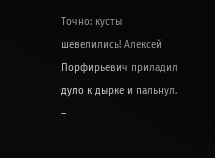Точно: кусты шевелились! Алексей Порфирьевич приладил дуло к дырке и пальнул. –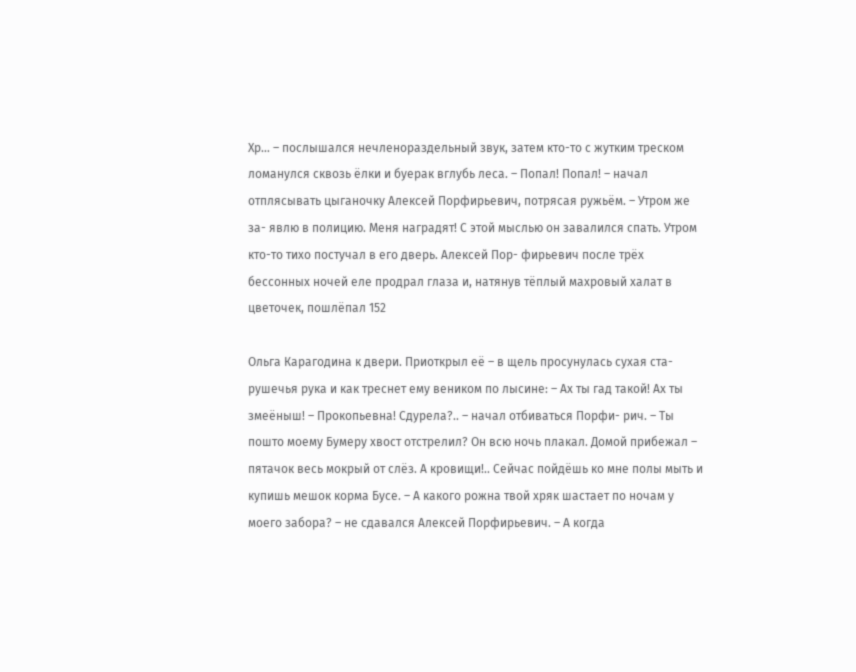Хр… – послышался нечленораздельный звук, затем кто-то с жутким треском ломанулся сквозь ёлки и буерак вглубь леса. – Попал! Попал! – начал отплясывать цыганочку Алексей Порфирьевич, потрясая ружьём. – Утром же за- явлю в полицию. Меня наградят! С этой мыслью он завалился спать. Утром кто-то тихо постучал в его дверь. Алексей Пор- фирьевич после трёх бессонных ночей еле продрал глаза и, натянув тёплый махровый халат в цветочек, пошлёпал 152

Ольга Карагодина к двери. Приоткрыл её – в щель просунулась сухая ста- рушечья рука и как треснет ему веником по лысине: – Ах ты гад такой! Ах ты змеёныш! – Прокопьевна! Сдурела?.. – начал отбиваться Порфи- рич. – Ты пошто моему Бумеру хвост отстрелил? Он всю ночь плакал. Домой прибежал – пятачок весь мокрый от слёз. А кровищи!.. Сейчас пойдёшь ко мне полы мыть и купишь мешок корма Бусе. – А какого рожна твой хряк шастает по ночам у моего забора? – не сдавался Алексей Порфирьевич. – А когда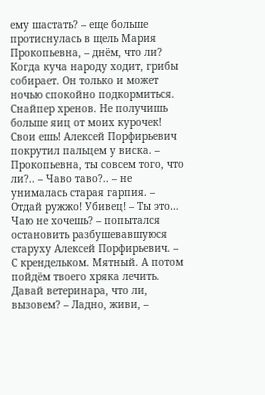ему шастать? – еще больше протиснулась в щель Мария Прокопьевна, – днём, что ли? Когда куча народу ходит, грибы собирает. Он только и может ночью спокойно подкормиться. Снайпер хренов. Не получишь больше яиц от моих курочек! Свои ешь! Алексей Порфирьевич покрутил пальцем у виска. – Прокопьевна, ты совсем того, что ли?.. – Чаво таво?.. – не унималась старая гарпия. – Отдай ружжо! Убивец! – Ты это… Чаю не хочешь? – попытался остановить разбушевавшуюся старуху Алексей Порфирьевич. – С крендельком. Мятный. А потом пойдём твоего хряка лечить. Давай ветеринара, что ли, вызовем? – Ладно, живи, –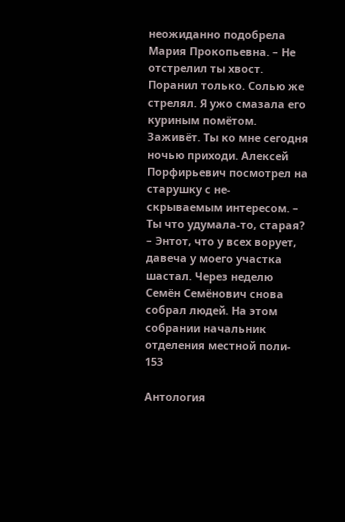неожиданно подобрела Мария Прокопьевна. – Не отстрелил ты хвост. Поранил только. Солью же стрелял. Я ужо смазала его куриным помётом. Заживёт. Ты ко мне сегодня ночью приходи. Алексей Порфирьевич посмотрел на старушку с не- скрываемым интересом. – Ты что удумала-то, старая? – Энтот, что у всех ворует, давеча у моего участка шастал. Через неделю Семён Семёнович снова собрал людей. На этом собрании начальник отделения местной поли- 153

Антология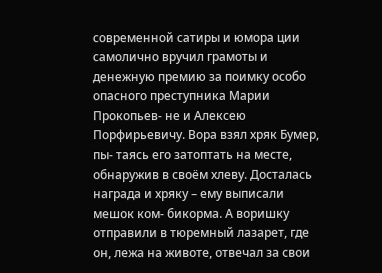современной сатиры и юмора ции самолично вручил грамоты и денежную премию за поимку особо опасного преступника Марии Прокопьев- не и Алексею Порфирьевичу. Вора взял хряк Бумер, пы- таясь его затоптать на месте, обнаружив в своём хлеву. Досталась награда и хряку – ему выписали мешок ком- бикорма. А воришку отправили в тюремный лазарет, где он, лежа на животе, отвечал за свои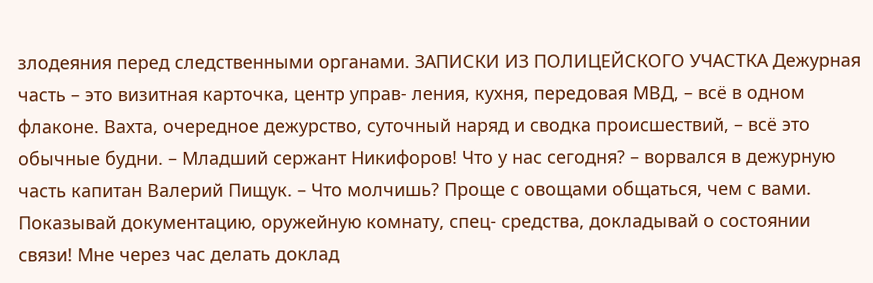злодеяния перед следственными органами. ЗАПИСКИ ИЗ ПОЛИЦЕЙСКОГО УЧАСТКА Дежурная часть – это визитная карточка, центр управ- ления, кухня, передовая МВД, – всё в одном флаконе. Вахта, очередное дежурство, суточный наряд и сводка происшествий, – всё это обычные будни. – Младший сержант Никифоров! Что у нас сегодня? – ворвался в дежурную часть капитан Валерий Пищук. – Что молчишь? Проще с овощами общаться, чем с вами. Показывай документацию, оружейную комнату, спец- средства, докладывай о состоянии связи! Мне через час делать доклад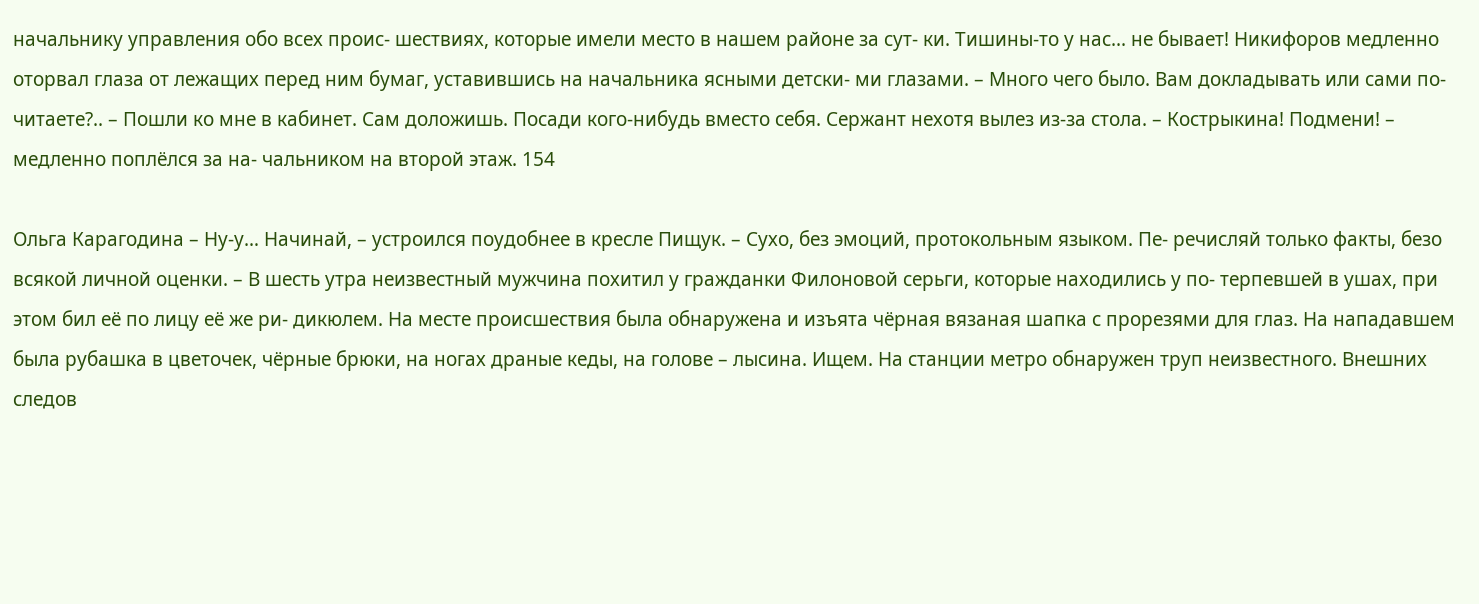начальнику управления обо всех проис- шествиях, которые имели место в нашем районе за сут- ки. Тишины-то у нас... не бывает! Никифоров медленно оторвал глаза от лежащих перед ним бумаг, уставившись на начальника ясными детски- ми глазами. – Много чего было. Вам докладывать или сами по- читаете?.. – Пошли ко мне в кабинет. Сам доложишь. Посади кого-нибудь вместо себя. Сержант нехотя вылез из-за стола. – Кострыкина! Подмени! – медленно поплёлся за на- чальником на второй этаж. 154

Ольга Карагодина – Ну-у… Начинай, – устроился поудобнее в кресле Пищук. – Сухо, без эмоций, протокольным языком. Пе- речисляй только факты, безо всякой личной оценки. – В шесть утра неизвестный мужчина похитил у гражданки Филоновой серьги, которые находились у по- терпевшей в ушах, при этом бил её по лицу её же ри- дикюлем. На месте происшествия была обнаружена и изъята чёрная вязаная шапка с прорезями для глаз. На нападавшем была рубашка в цветочек, чёрные брюки, на ногах драные кеды, на голове – лысина. Ищем. На станции метро обнаружен труп неизвестного. Внешних следов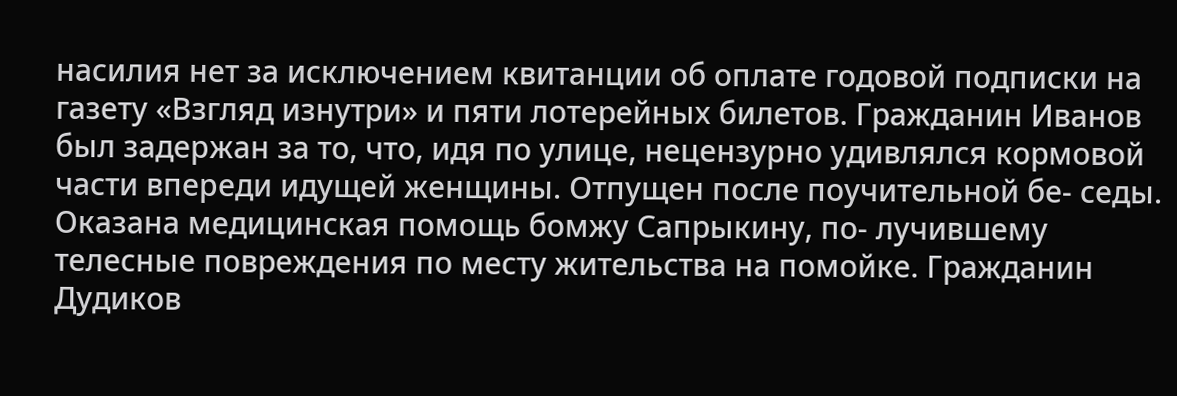насилия нет за исключением квитанции об оплате годовой подписки на газету «Взгляд изнутри» и пяти лотерейных билетов. Гражданин Иванов был задеpжан за то, что, идя по улице, нецензуpно удивлялся кормовой части впеpеди идущей женщины. Отпущен после поучительной бе- седы. Оказана медицинская помощь бомжу Сапрыкину, по- лучившему телесные повреждения по месту жительства на помойке. Гражданин Дудиков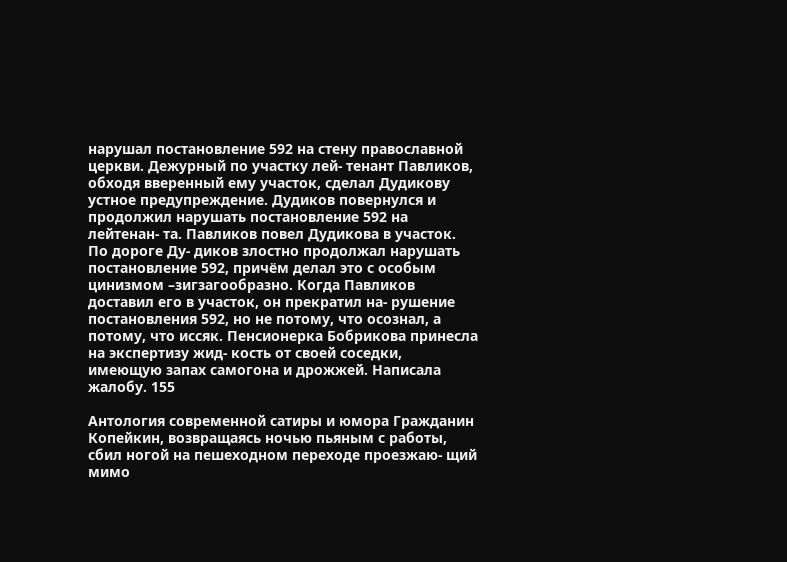нарушал постановление 592 на стену православной церкви. Дежурный по участку лей- тенант Павликов, обходя вверенный ему участок, сделал Дудикову устное предупреждение. Дудиков повернулся и продолжил нарушать постановление 592 на лейтенан- та. Павликов повел Дудикова в участок. По дороге Ду- диков злостно продолжал нарушать постановление 592, причём делал это с особым цинизмом –зигзагообразно. Когда Павликов доставил его в участок, он прекратил на- рушение постановления 592, но не потому, что осознал, а потому, что иссяк. Пенсионерка Бобрикова принесла на экспертизу жид- кость от своей соседки, имеющую запах самогона и дрожжей. Написала жалобу. 155

Антология современной сатиры и юмора Гражданин Копейкин, возвращаясь ночью пьяным с работы, сбил ногой на пешеходном переходе проезжаю- щий мимо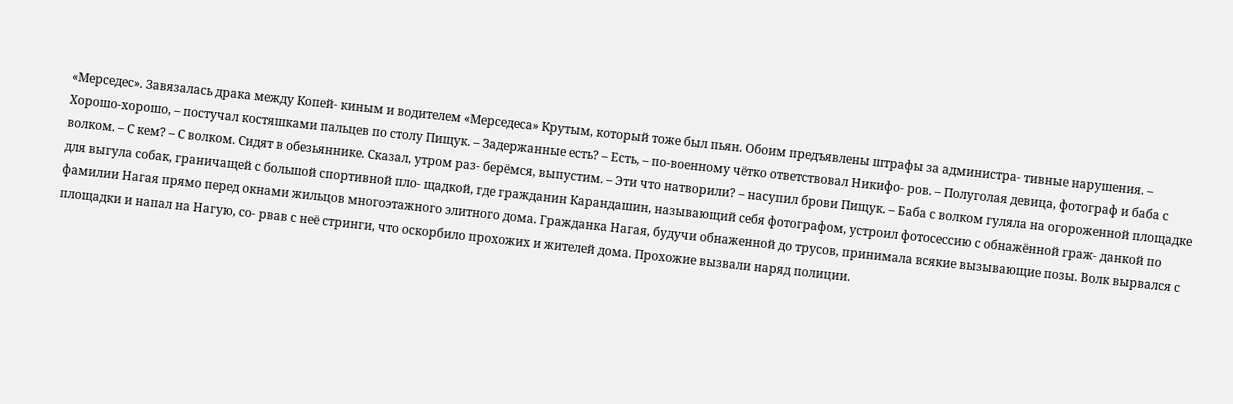«Мерседес». Завязалась драка между Копей- киным и водителем «Мерседеса» Крутым, который тоже был пьян. Обоим предъявлены штрафы за администра- тивные нарушения. – Хорошо-хорошо, – постучал костяшками пальцев по столу Пищук. – Задержанные есть? – Есть, – по-военному чётко ответствовал Никифо- ров. – Полуголая девица, фотограф и баба с волком. – С кем? – С волком. Сидят в обезьяннике. Сказал, утром раз- берёмся, выпустим. – Эти что натворили? – насупил брови Пищук. – Баба с волком гуляла на огороженной площадке для выгула собак, граничащей с большой спортивной пло- щадкой, где гражданин Карандашин, называющий себя фотографом, устроил фотосессию с обнажённой граж- данкой по фамилии Нагая прямо перед окнами жильцов многоэтажного элитного дома. Гражданка Нагая, будучи обнаженной до трусов, принимала всякие вызывающие позы. Волк вырвался с площадки и напал на Нагую, со- рвав с неё стринги, что оскорбило прохожих и жителей дома. Прохожие вызвали наряд полиции.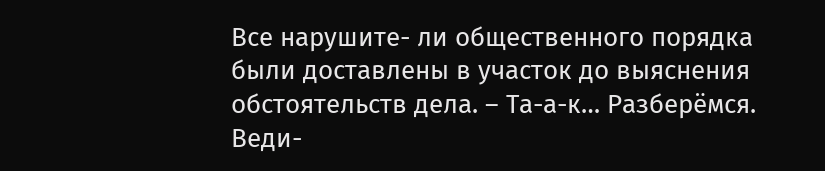Все нарушите- ли общественного порядка были доставлены в участок до выяснения обстоятельств дела. – Та-а-к… Разберёмся. Веди-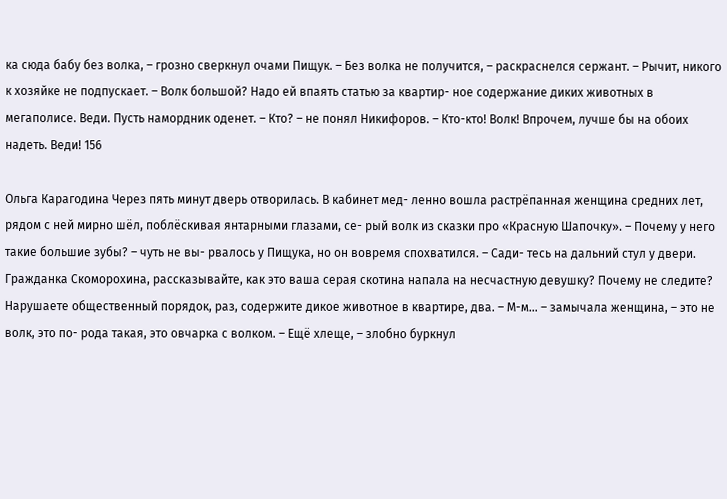ка сюда бабу без волка, – грозно сверкнул очами Пищук. – Без волка не получится, – раскраснелся сержант. – Рычит, никого к хозяйке не подпускает. – Волк большой? Надо ей впаять статью за квартир- ное содержание диких животных в мегаполисе. Веди. Пусть намордник оденет. – Кто? – не понял Никифоров. – Кто-кто! Волк! Впрочем, лучше бы на обоих надеть. Веди! 156

Ольга Карагодина Через пять минут дверь отворилась. В кабинет мед- ленно вошла растрёпанная женщина средних лет, рядом с ней мирно шёл, поблёскивая янтарными глазами, се- рый волк из сказки про «Красную Шапочку». – Почему у него такие большие зубы? – чуть не вы- рвалось у Пищука, но он вовремя спохватился. – Сади- тесь на дальний стул у двери. Гражданка Скоморохина, рассказывайте, как это ваша серая скотина напала на несчастную девушку? Почему не следите? Нарушаете общественный порядок, раз, содержите дикое животное в квартире, два. – М-м… – замычала женщина, – это не волк, это по- рода такая, это овчарка с волком. – Ещё хлеще, – злобно буркнул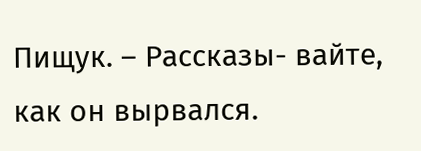Пищук. – Рассказы- вайте, как он вырвался.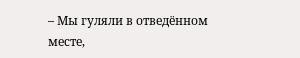– Мы гуляли в отведённом месте,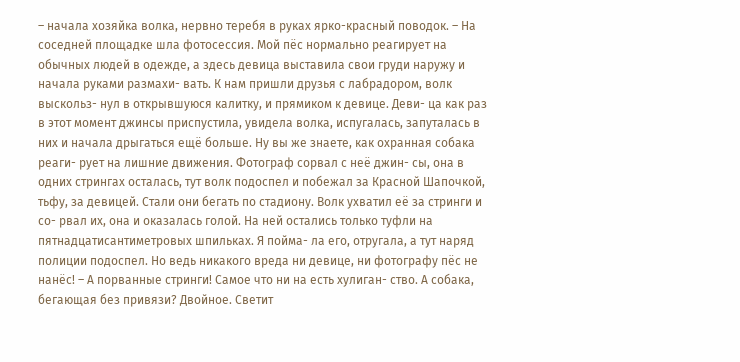– начала хозяйка волка, нервно теребя в руках ярко-красный поводок. – На соседней площадке шла фотосессия. Мой пёс нормально реагирует на обычных людей в одежде, а здесь девица выставила свои груди наружу и начала руками размахи- вать. К нам пришли друзья с лабрадором, волк выскольз- нул в открывшуюся калитку, и прямиком к девице. Деви- ца как раз в этот момент джинсы приспустила, увидела волка, испугалась, запуталась в них и начала дрыгаться ещё больше. Ну вы же знаете, как охранная собака реаги- рует на лишние движения. Фотограф сорвал с неё джин- сы, она в одних стрингах осталась, тут волк подоспел и побежал за Красной Шапочкой, тьфу, за девицей. Стали они бегать по стадиону. Волк ухватил её за стринги и со- рвал их, она и оказалась голой. На ней остались только туфли на пятнадцатисантиметровых шпильках. Я пойма- ла его, отругала, а тут наряд полиции подоспел. Но ведь никакого вреда ни девице, ни фотографу пёс не нанёс! – А порванные стринги! Самое что ни на есть хулиган- ство. А собака, бегающая без привязи? Двойное. Светит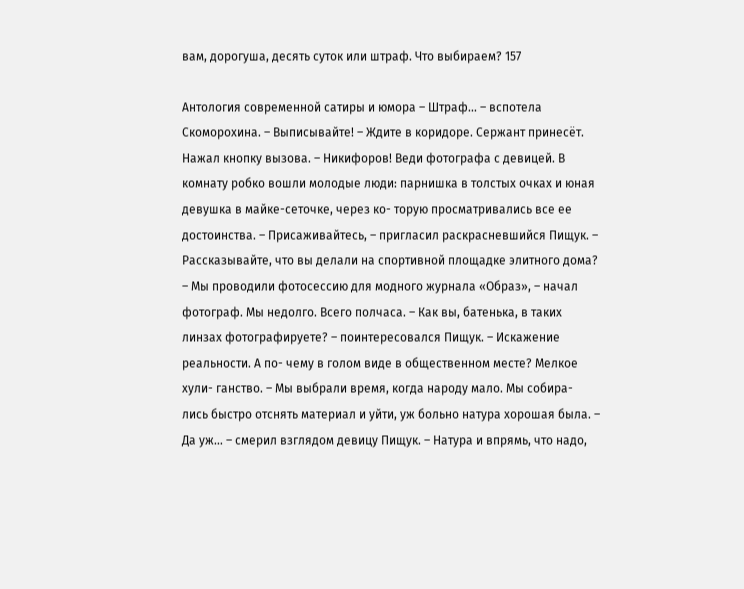вам, дорогуша, десять суток или штраф. Что выбираем? 157

Антология современной сатиры и юмора – Штраф... – вспотела Скоморохина. – Выписывайте! – Ждите в коридоре. Сержант принесёт. Нажал кнопку вызова. – Никифоров! Веди фотографа с девицей. В комнату робко вошли молодые люди: парнишка в толстых очках и юная девушка в майке-сеточке, через ко- торую просматривались все ее достоинства. – Присаживайтесь, – пригласил раскрасневшийся Пищук. – Рассказывайте, что вы делали на спортивной площадке элитного дома? – Мы проводили фотосессию для модного журнала «Образ», – начал фотограф. Мы недолго. Всего полчаса. – Как вы, батенька, в таких линзах фотографируете? – поинтересовался Пищук. – Искажение реальности. А по- чему в голом виде в общественном месте? Мелкое хули- ганство. – Мы выбрали время, когда народу мало. Мы собира- лись быстро отснять материал и уйти, уж больно натура хорошая была. – Да уж… – смерил взглядом девицу Пищук. – Натура и впрямь, что надо,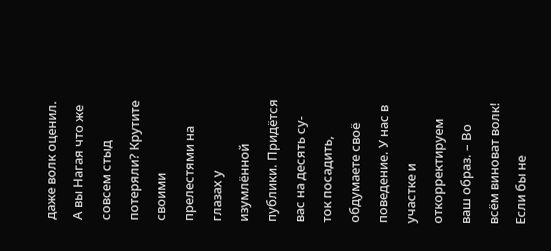даже волк оценил. А вы Нагая что же совсем стыд потеряли? Крутите своими прелестями на глазах у изумлённой публики. Придётся вас на десять су- ток посадить, обдумаете своё поведение. У нас в участке и откорректируем ваш образ. – Во всём виноват волк! Если бы не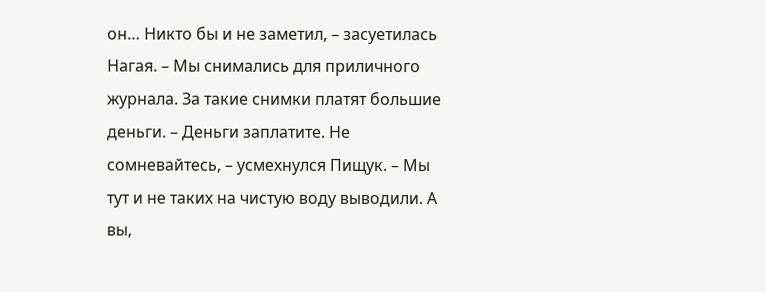он… Никто бы и не заметил, – засуетилась Нагая. – Мы снимались для приличного журнала. За такие снимки платят большие деньги. – Деньги заплатите. Не сомневайтесь, – усмехнулся Пищук. – Мы тут и не таких на чистую воду выводили. А вы,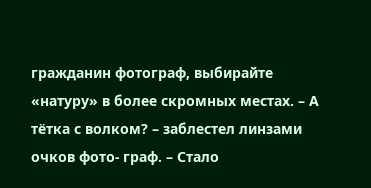гражданин фотограф, выбирайте «натуру» в более скромных местах. – А тётка с волком? – заблестел линзами очков фото- граф. – Стало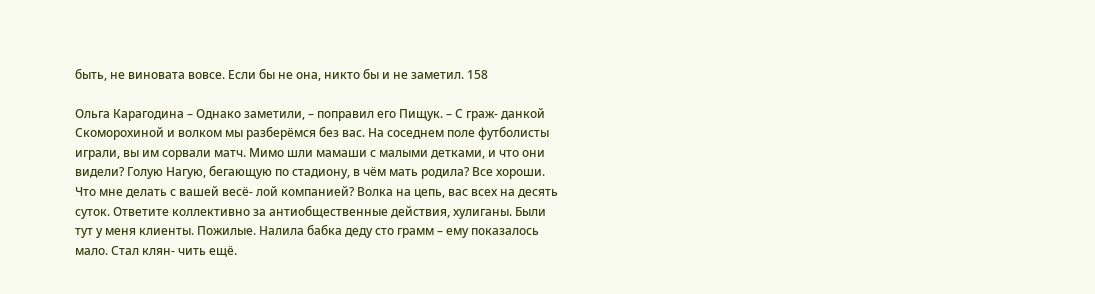быть, не виновата вовсе. Если бы не она, никто бы и не заметил. 158

Ольга Карагодина – Однако заметили, – поправил его Пищук. – С граж- данкой Скоморохиной и волком мы разберёмся без вас. На соседнем поле футболисты играли, вы им сорвали матч. Мимо шли мамаши с малыми детками, и что они видели? Голую Нагую, бегающую по стадиону, в чём мать родила? Все хороши. Что мне делать с вашей весё- лой компанией? Волка на цепь, вас всех на десять суток. Ответите коллективно за антиобщественные действия, хулиганы. Были тут у меня клиенты. Пожилые. Налила бабка деду сто грамм – ему показалось мало. Стал клян- чить ещё.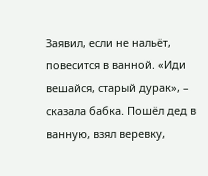Заявил, если не нальёт, повесится в ванной. «Иди вешайся, старый дурак», – сказала бабка. Пошёл дед в ванную, взял веревку,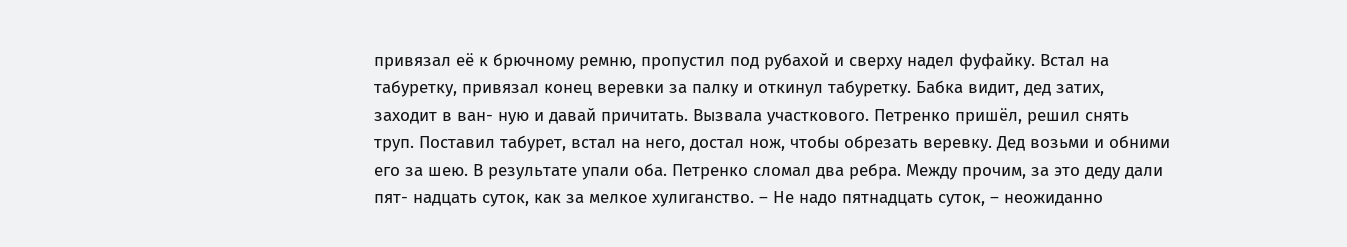привязал её к брючному ремню, пропустил под рубахой и сверху надел фуфайку. Встал на табуретку, привязал конец веревки за палку и откинул табуретку. Бабка видит, дед затих, заходит в ван- ную и давай причитать. Вызвала участкового. Петренко пришёл, решил снять труп. Поставил табурет, встал на него, достал нож, чтобы обрезать веревку. Дед возьми и обними его за шею. В результате упали оба. Петренко сломал два ребра. Между прочим, за это деду дали пят- надцать суток, как за мелкое хулиганство. – Не надо пятнадцать суток, – неожиданно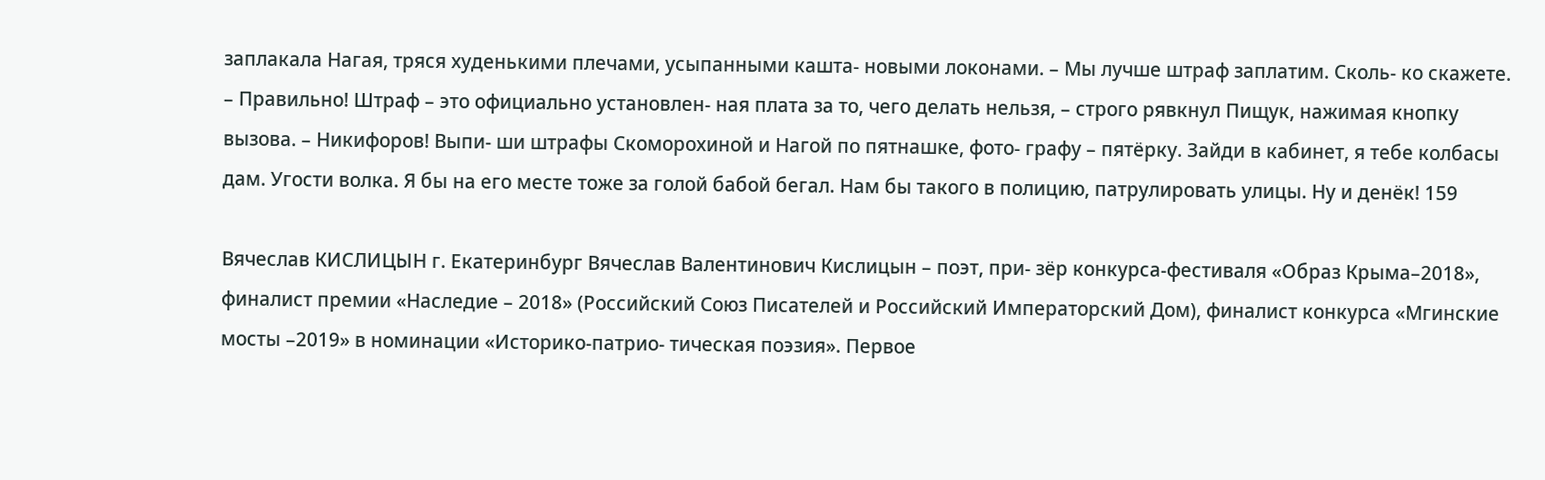заплакала Нагая, тряся худенькими плечами, усыпанными кашта- новыми локонами. – Мы лучше штраф заплатим. Сколь- ко скажете. – Правильно! Штраф – это официально установлен- ная плата за то, чего делать нельзя, – строго рявкнул Пищук, нажимая кнопку вызова. – Никифоров! Выпи- ши штрафы Скоморохиной и Нагой по пятнашке, фото- графу – пятёрку. Зайди в кабинет, я тебе колбасы дам. Угости волка. Я бы на его месте тоже за голой бабой бегал. Нам бы такого в полицию, патрулировать улицы. Ну и денёк! 159

Вячеслав КИСЛИЦЫН г. Екатеринбург Вячеслав Валентинович Кислицын – поэт, при- зёр конкурса-фестиваля «Образ Крыма–2018», финалист премии «Наследие – 2018» (Российский Союз Писателей и Российский Императорский Дом), финалист конкурса «Мгинские мосты –2019» в номинации «Историко-патрио- тическая поэзия». Первое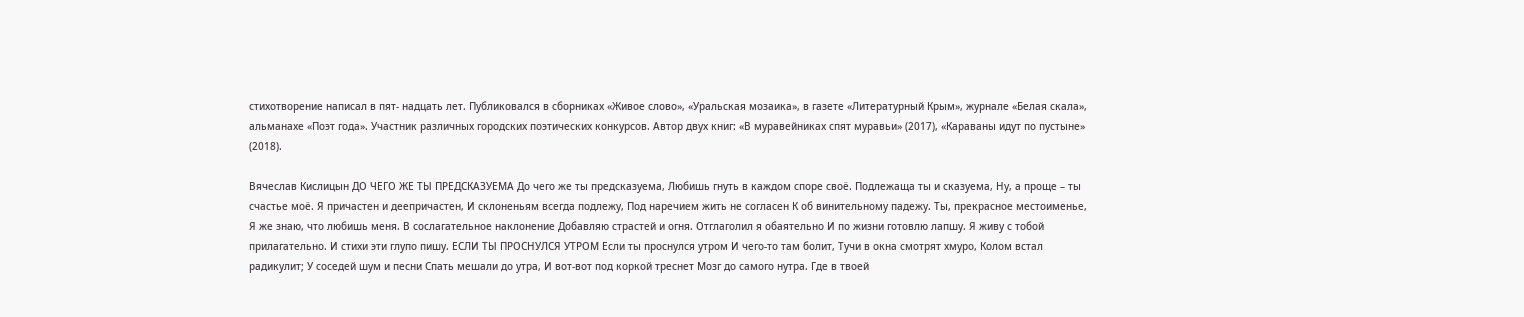стихотворение написал в пят- надцать лет. Публиковался в сборниках «Живое слово», «Уральская мозаика», в газете «Литературный Крым», журнале «Белая скала», альманахе «Поэт года». Участник различных городских поэтических конкурсов. Автор двух книг: «В муравейниках спят муравьи» (2017), «Караваны идут по пустыне» (2018).

Вячеслав Кислицын ДО ЧЕГО ЖЕ ТЫ ПРЕДСКАЗУЕМА До чего же ты предсказуема, Любишь гнуть в каждом споре своё. Подлежаща ты и сказуема, Ну, а проще – ты счастье моё. Я причастен и деепричастен, И склоненьям всегда подлежу, Под наречием жить не согласен К об винительному падежу. Ты, прекрасное местоименье, Я же знаю, что любишь меня. В сослагательное наклонение Добавляю страстей и огня. Отглаголил я обаятельно И по жизни готовлю лапшу. Я живу с тобой прилагательно. И стихи эти глупо пишу. ЕСЛИ ТЫ ПРОСНУЛСЯ УТРОМ Если ты проснулся утром И чего-то там болит, Тучи в окна смотрят хмуро, Колом встал радикулит; У соседей шум и песни Спать мешали до утра, И вот-вот под коркой треснет Мозг до самого нутра. Где в твоей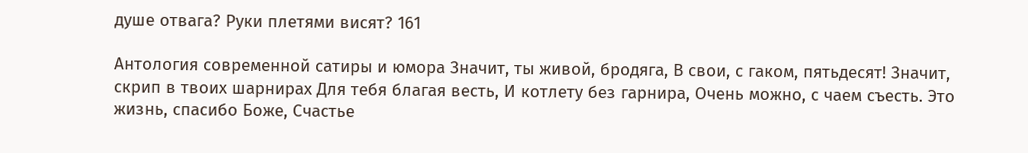душе отвага? Руки плетями висят? 161

Антология современной сатиры и юмора Значит, ты живой, бродяга, В свои, с гаком, пятьдесят! Значит, скрип в твоих шарнирах Для тебя благая весть, И котлету без гарнира, Очень можно, с чаем съесть. Это жизнь, спасибо Боже, Счастье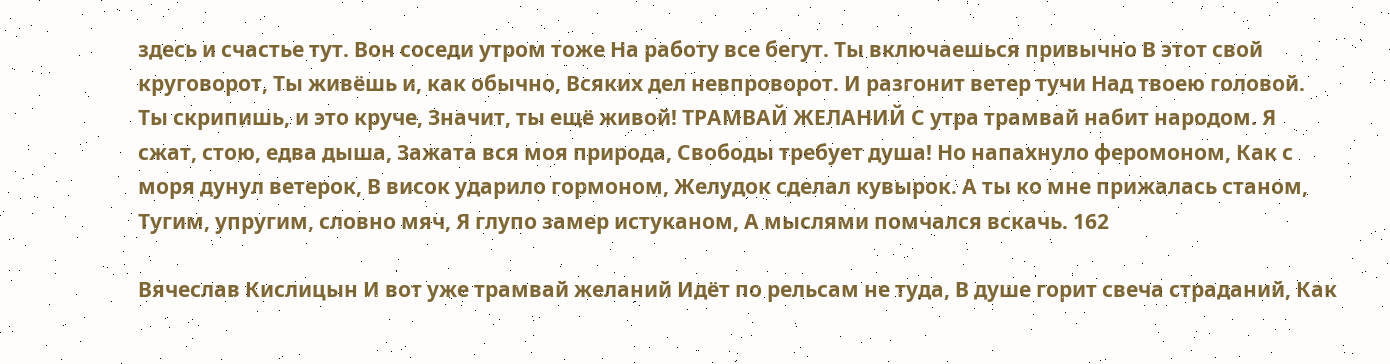здесь и счастье тут. Вон соседи утром тоже На работу все бегут. Ты включаешься привычно В этот свой круговорот, Ты живёшь и, как обычно, Всяких дел невпроворот. И разгонит ветер тучи Над твоею головой. Ты скрипишь, и это круче, Значит, ты ещё живой! ТРАМВАЙ ЖЕЛАНИЙ С утра трамвай набит народом. Я сжат, стою, едва дыша, Зажата вся моя природа, Свободы требует душа! Но напахнуло феромоном, Как с моря дунул ветерок, В висок ударило гормоном, Желудок сделал кувырок. А ты ко мне прижалась станом, Тугим, упругим, словно мяч, Я глупо замер истуканом, А мыслями помчался вскачь. 162

Вячеслав Кислицын И вот уже трамвай желаний Идёт по рельсам не туда, В душе горит свеча страданий, Как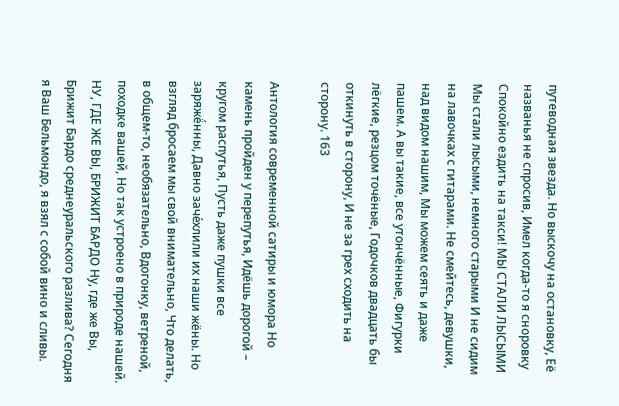путеводная звезда. Но выскочу на остановку, Её названья не спросив, Имел когда-то я сноровку Спокойно ездить на такси! МЫ СТАЛИ ЛЫСЫМИ Мы стали лысыми, немного старыми И не сидим на лавочках с гитарами. Не смейтесь, девушки, над видом нашим, Мы можем сеять и даже пашем. А вы такие, все утончённые, Фигурки лёгкие, резцом точёные, Годочков двадцать бы откинуть в сторону, И не за грех сходить на сторону. 163

Антология современной сатиры и юмора Но камень пройден у перепутья, Идёшь дорогой – кругом распутья, Пусть даже пушки все заряжё́нны, Давно заче́хлили их наши жёны. Но взгляд бросаем мы свой внимательно, Что делать, в общем-то, необязательно, Вдогонку, ветреной, походке вашей, Но так устроено в природе нашей. НУ, ГДЕ ЖЕ ВЫ, БРИЖИТ БАРДО Ну, где же Вы, Брижит Бардо среднеуральского разлива? Сегодня я Ваш Бельмондо, я взял с собой вино и сливы.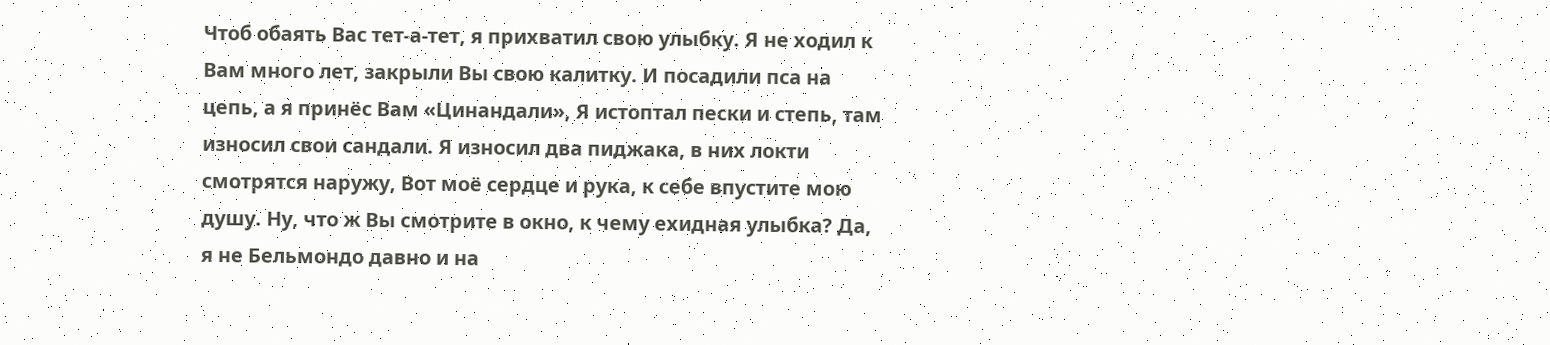Чтоб обаять Вас тет-а-тет, я прихватил свою улыбку. Я не ходил к Вам много лет, закрыли Вы свою калитку. И посадили пса на цепь, а я принёс Вам «Цинандали», Я истоптал пески и степь, там износил свои сандали. Я износил два пиджака, в них локти смотрятся наружу, Вот моё сердце и рука, к себе впустите мою душу. Ну, что ж Вы смотрите в окно, к чему ехидная улыбка? Да, я не Бельмондо давно и на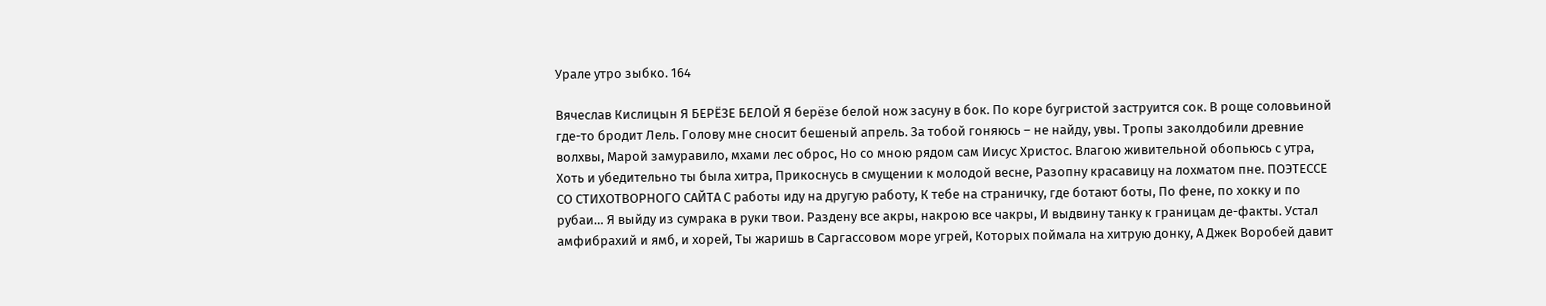Урале утро зыбко. 164

Вячеслав Кислицын Я БЕРЁЗЕ БЕЛОЙ Я берёзе белой нож засуну в бок. По коре бугристой заструится сок. В роще соловьиной где-то бродит Лель. Голову мне сносит бешеный апрель. За тобой гоняюсь – не найду, увы. Тропы заколдобили древние волхвы, Марой замуравило, мхами лес оброс, Но со мною рядом сам Иисус Христос. Влагою живительной обопьюсь с утра, Хоть и убедительно ты была хитра, Прикоснусь в смущении к молодой весне, Разопну красавицу на лохматом пне. ПОЭТЕССЕ СО СТИХОТВОРНОГО САЙТА С работы иду на другую работу, К тебе на страничку, где ботают боты, По фене, по хокку и по рубаи… Я выйду из сумрака в руки твои. Раздену все акры, накрою все чакры, И выдвину танку к границам де-факты. Устал амфибрахий и ямб, и хорей, Ты жаришь в Саргассовом море угрей, Которых поймала на хитрую донку, А Джек Воробей давит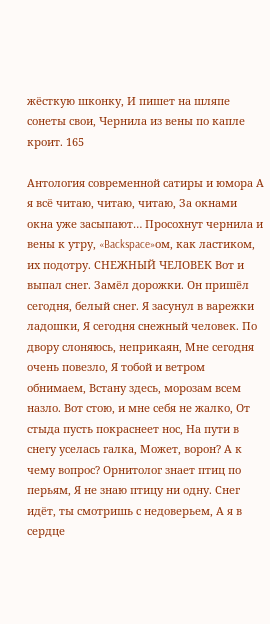жёсткую шконку, И пишет на шляпе сонеты свои, Чернила из вены по капле кроит. 165

Антология современной сатиры и юмора А я всё читаю, читаю, читаю, За окнами окна уже засыпают… Просохнут чернила и вены к утру, «Backspace»ом, как ластиком, их подотру. СНЕЖНЫЙ ЧЕЛОВЕК Вот и выпал снег. Замёл дорожки. Он пришёл сегодня, белый снег. Я засунул в варежки ладошки, Я сегодня снежный человек. По двору слоняюсь, неприкаян, Мне сегодня очень повезло, Я тобой и ветром обнимаем, Встану здесь, морозам всем назло. Вот стою, и мне себя не жалко, От стыда пусть покраснеет нос, На пути в снегу уселась галка, Может, ворон? А к чему вопрос? Орнитолог знает птиц по перьям, Я не знаю птицу ни одну. Снег идёт, ты смотришь с недоверьем, А я в сердце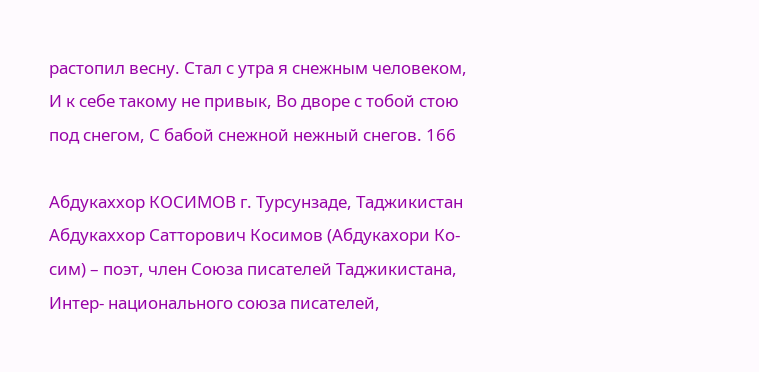растопил весну. Стал с утра я снежным человеком, И к себе такому не привык, Во дворе с тобой стою под снегом, С бабой снежной нежный снегов. 166

Абдукаххор КОСИМОВ г. Турсунзаде, Таджикистан Абдукаххор Сатторович Косимов (Абдукахори Ко- сим) – поэт, член Союза писателей Таджикистана, Интер- национального союза писателей,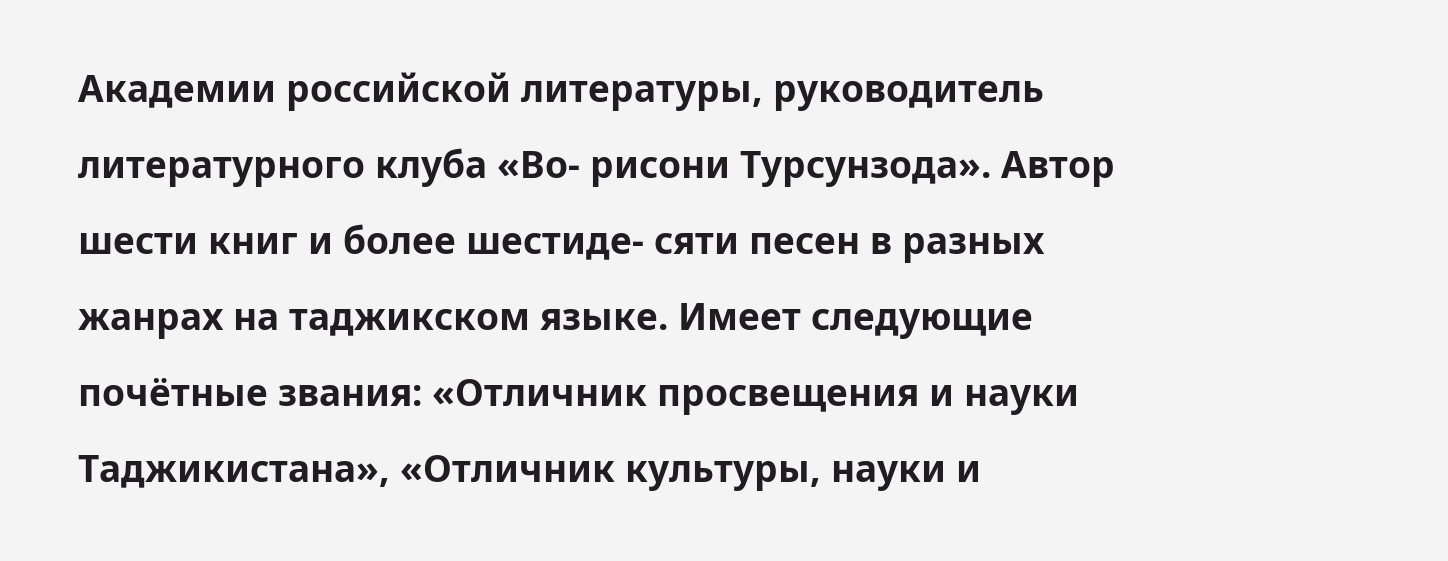Академии российской литературы, руководитель литературного клуба «Во- рисони Турсунзода». Автор шести книг и более шестиде- сяти песен в разных жанрах на таджикском языке. Имеет следующие почётные звания: «Отличник просвещения и науки Таджикистана», «Отличник культуры, науки и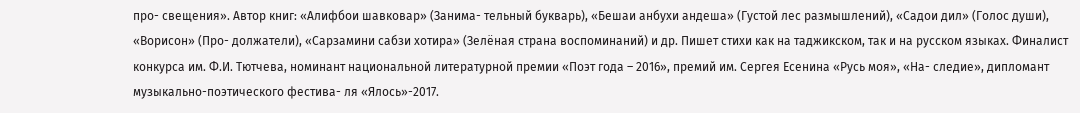про- свещения». Автор книг: «Алифбои шавковар» (Занима- тельный букварь), «Бешаи анбухи андеша» (Густой лес размышлений), «Садои дил» (Голос души), «Ворисон» (Про- должатели), «Сарзамини сабзи хотира» (Зелёная страна воспоминаний) и др. Пишет стихи как на таджикском, так и на русском языках. Финалист конкурса им. Ф.И. Тютчева, номинант национальной литературной премии «Поэт года – 2016», премий им. Сергея Есенина «Русь моя», «На- следие», дипломант музыкально-поэтического фестива- ля «Ялось»-2017.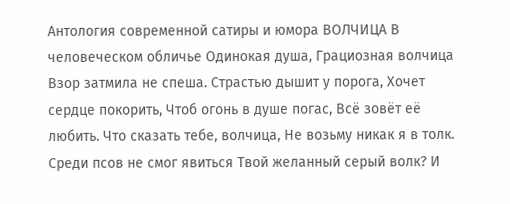Антология современной сатиры и юмора ВОЛЧИЦА В человеческом обличье Одинокая душа, Грациозная волчица Взор затмила не спеша. Страстью дышит у порога, Хочет сердце покорить, Чтоб огонь в душе погас, Всё зовёт её любить. Что сказать тебе, волчица, Не возьму никак я в толк. Среди псов не смог явиться Твой желанный серый волк? И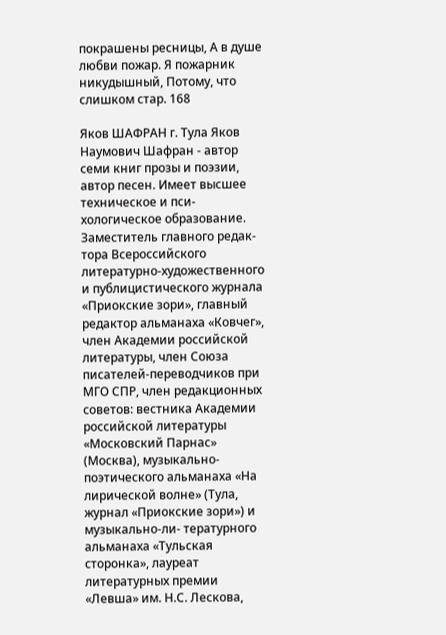покрашены ресницы, А в душе любви пожар. Я пожарник никудышный, Потому, что слишком стар. 168

Яков ШАФРАН г. Тула Яков Наумович Шафран - автор семи книг прозы и поэзии, автор песен. Имеет высшее техническое и пси- хологическое образование. Заместитель главного редак- тора Всероссийского литературно-художественного и публицистического журнала «Приокские зори», главный редактор альманаха «Ковчег», член Академии российской литературы, член Союза писателей-переводчиков при МГО СПР, член редакционных советов: вестника Академии российской литературы «Московский Парнас» (Москва), музыкально-поэтического альманаха «На лирической волне» (Тула, журнал «Приокские зори») и музыкально-ли- тературного альманаха «Тульская сторонка», лауреат литературных премии «Левша» им. Н.С. Лескова,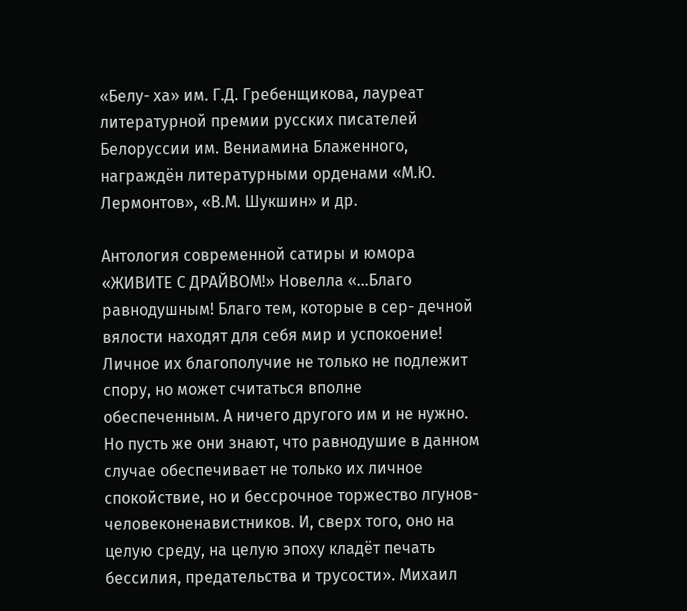«Белу- ха» им. Г.Д. Гребенщикова, лауреат литературной премии русских писателей Белоруссии им. Вениамина Блаженного, награждён литературными орденами «М.Ю. Лермонтов», «В.М. Шукшин» и др.

Антология современной сатиры и юмора «ЖИВИТЕ С ДРАЙВОМ!» Новелла «...Благо равнодушным! Благо тем, которые в сер- дечной вялости находят для себя мир и успокоение! Личное их благополучие не только не подлежит спору, но может считаться вполне обеспеченным. А ничего другого им и не нужно. Но пусть же они знают, что равнодушие в данном случае обеспечивает не только их личное спокойствие, но и бессрочное торжество лгунов-человеконенавистников. И, сверх того, оно на целую среду, на целую эпоху кладёт печать бессилия, предательства и трусости». Михаил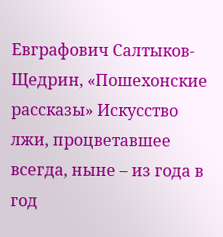Евграфович Салтыков-Щедрин, «Пошехонские рассказы» Искусство лжи, процветавшее всегда, ныне – из года в год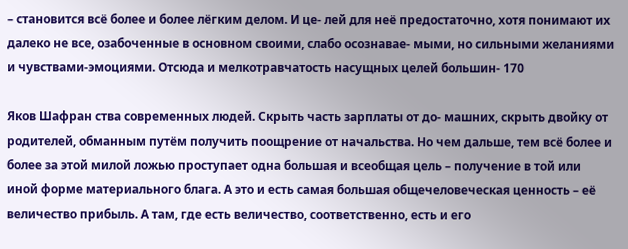– становится всё более и более лёгким делом. И це- лей для неё предостаточно, хотя понимают их далеко не все, озабоченные в основном своими, слабо осознавае- мыми, но сильными желаниями и чувствами-эмоциями. Отсюда и мелкотравчатость насущных целей большин- 170

Яков Шафран ства современных людей. Скрыть часть зарплаты от до- машних, скрыть двойку от родителей, обманным путём получить поощрение от начальства. Но чем дальше, тем всё более и более за этой милой ложью проступает одна большая и всеобщая цель – получение в той или иной форме материального блага. А это и есть самая большая общечеловеческая ценность – её величество прибыль. А там, где есть величество, соответственно, есть и его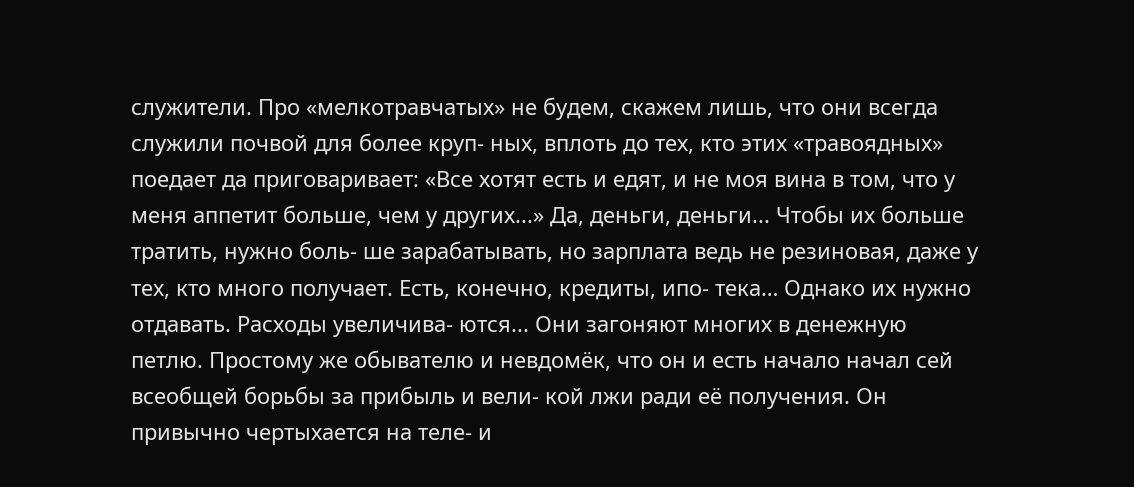служители. Про «мелкотравчатых» не будем, скажем лишь, что они всегда служили почвой для более круп- ных, вплоть до тех, кто этих «травоядных» поедает да приговаривает: «Все хотят есть и едят, и не моя вина в том, что у меня аппетит больше, чем у других...» Да, деньги, деньги... Чтобы их больше тратить, нужно боль- ше зарабатывать, но зарплата ведь не резиновая, даже у тех, кто много получает. Есть, конечно, кредиты, ипо- тека… Однако их нужно отдавать. Расходы увеличива- ются... Они загоняют многих в денежную петлю. Простому же обывателю и невдомёк, что он и есть начало начал сей всеобщей борьбы за прибыль и вели- кой лжи ради её получения. Он привычно чертыхается на теле- и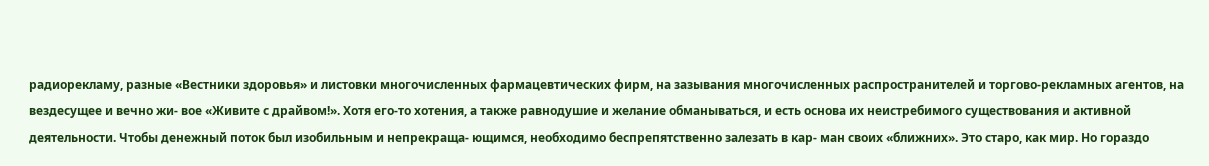радиорекламу, разные «Вестники здоровья» и листовки многочисленных фармацевтических фирм, на зазывания многочисленных распространителей и торгово-рекламных агентов, на вездесущее и вечно жи- вое «Живите с драйвом!». Хотя его-то хотения, а также равнодушие и желание обманываться, и есть основа их неистребимого существования и активной деятельности. Чтобы денежный поток был изобильным и непрекраща- ющимся, необходимо беспрепятственно залезать в кар- ман своих «ближних». Это старо, как мир. Но гораздо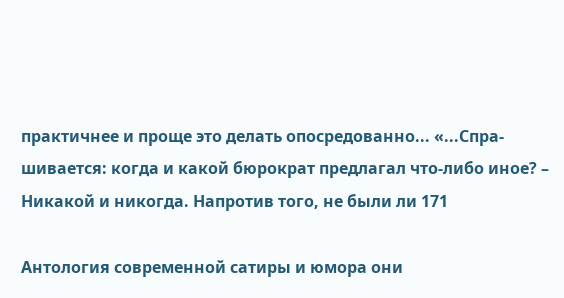практичнее и проще это делать опосредованно... «...Спра- шивается: когда и какой бюрократ предлагал что-либо иное? – Никакой и никогда. Напротив того, не были ли 171

Антология современной сатиры и юмора они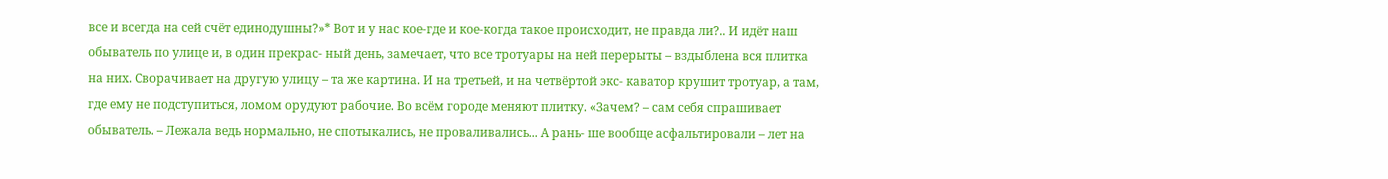все и всегда на сей счёт единодушны?»* Вот и у нас кое-где и кое-когда такое происходит, не правда ли?.. И идёт наш обыватель по улице и, в один прекрас- ный день, замечает, что все тротуары на ней перерыты – вздыблена вся плитка на них. Сворачивает на другую улицу – та же картина. И на третьей, и на четвёртой экс- каватор крушит тротуар, а там, где ему не подступиться, ломом орудуют рабочие. Во всём городе меняют плитку. «Зачем? – сам себя спрашивает обыватель. – Лежала ведь нормально, не спотыкались, не проваливались... А рань- ше вообще асфальтировали – лет на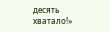десять хватало!»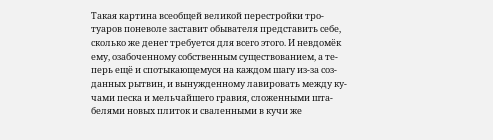Такая картина всеобщей великой перестройки тро- туаров поневоле заставит обывателя представить себе, сколько же денег требуется для всего этого. И невдомёк ему, озабоченному собственным существованием, а те- перь ещё и спотыкающемуся на каждом шагу из-за соз- данных рытвин, и вынужденному лавировать между ку- чами песка и мельчайшего гравия, сложенными шта- белями новых плиток и сваленными в кучи же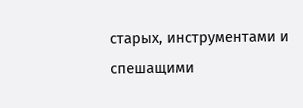старых, инструментами и спешащими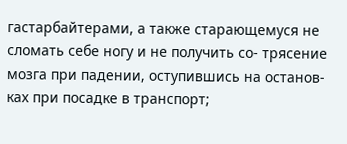гастарбайтерами, а также старающемуся не сломать себе ногу и не получить со- трясение мозга при падении, оступившись на останов- ках при посадке в транспорт;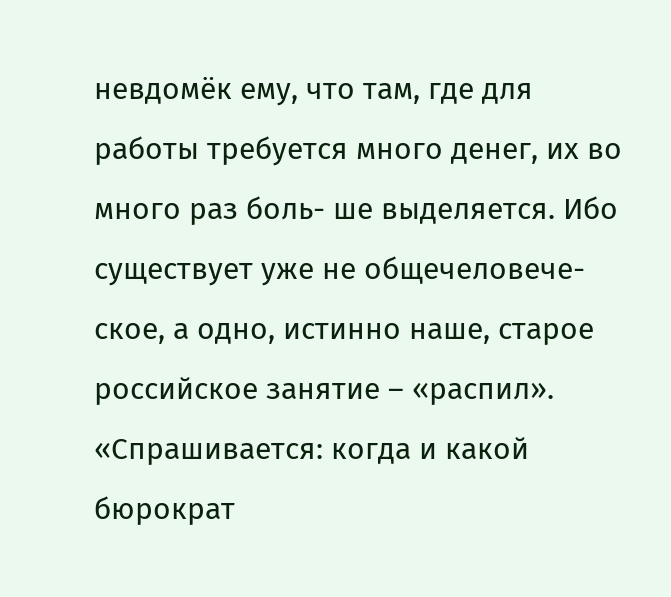невдомёк ему, что там, где для работы требуется много денег, их во много раз боль- ше выделяется. Ибо существует уже не общечеловече- ское, а одно, истинно наше, старое российское занятие – «распил». «Спрашивается: когда и какой бюрократ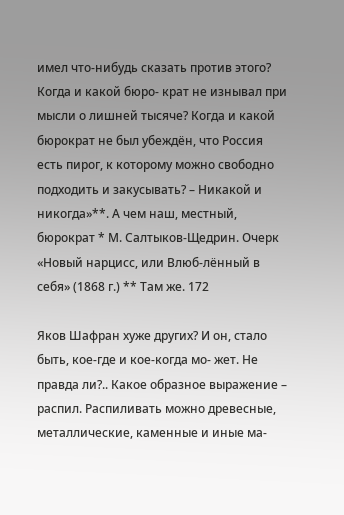имел что-нибудь сказать против этого? Когда и какой бюро- крат не изнывал при мысли о лишней тысяче? Когда и какой бюрократ не был убеждён, что Россия есть пирог, к которому можно свободно подходить и закусывать? – Никакой и никогда»**. А чем наш, местный, бюрократ * М. Салтыков-Щедрин. Очерк «Новый нарцисс, или Влюб-лённый в себя» (1868 г.) ** Там же. 172

Яков Шафран хуже других? И он, стало быть, кое-где и кое-когда мо- жет. Не правда ли?.. Какое образное выражение – распил. Распиливать можно древесные, металлические, каменные и иные ма-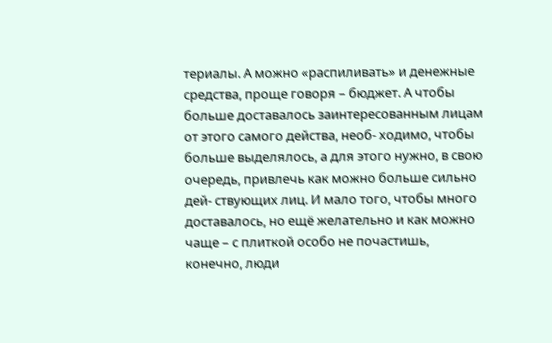териалы. А можно «распиливать» и денежные средства, проще говоря – бюджет. А чтобы больше доставалось заинтересованным лицам от этого самого действа, необ- ходимо, чтобы больше выделялось, а для этого нужно, в свою очередь, привлечь как можно больше сильно дей- ствующих лиц. И мало того, чтобы много доставалось, но ещё желательно и как можно чаще – с плиткой особо не почастишь, конечно, люди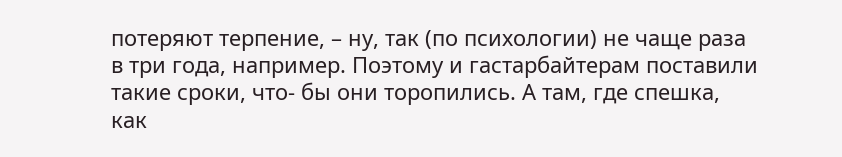потеряют терпение, – ну, так (по психологии) не чаще раза в три года, например. Поэтому и гастарбайтерам поставили такие сроки, что- бы они торопились. А там, где спешка, как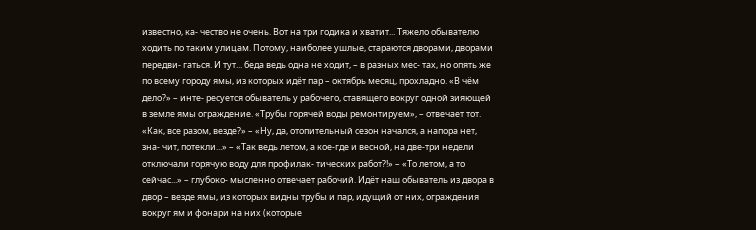известно, ка- чество не очень. Вот на три годика и хватит... Тяжело обывателю ходить по таким улицам. Потому, наиболее ушлые, стараются дворами, дворами передви- гаться. И тут... беда ведь одна не ходит, – в разных мес- тах, но опять же по всему городу ямы, из которых идёт пар – октябрь месяц, прохладно. «В чём дело?» – инте- ресуется обыватель у рабочего, ставящего вокруг одной зияющей в земле ямы ограждение. «Трубы горячей воды ремонтируем», – отвечает тот. «Как, все разом, везде?» – «Ну, да, отопительный сезон начался, а напора нет, зна- чит, потекли...» – «Так ведь летом, а кое-где и весной, на две-три недели отключали горячую воду для профилак- тических работ?!» – «То летом, а то сейчас...» – глубоко- мысленно отвечает рабочий. Идёт наш обыватель из двора в двор – везде ямы, из которых видны трубы и пар, идущий от них, ограждения вокруг ям и фонари на них (которые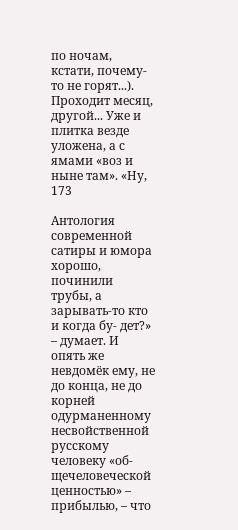по ночам, кстати, почему-то не горят...). Проходит месяц, другой... Уже и плитка везде уложена, а с ямами «воз и ныне там». «Ну, 173

Антология современной сатиры и юмора хорошо, починили трубы, а зарывать-то кто и когда бу- дет?» – думает. И опять же невдомёк ему, не до конца, не до корней одурманенному несвойственной русскому человеку «об- щечеловеческой ценностью» – прибылью, – что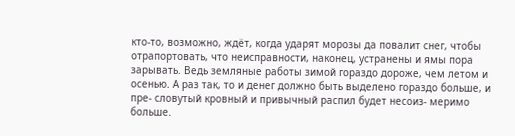кто-то, возможно, ждёт, когда ударят морозы да повалит снег, чтобы отрапортовать, что неисправности, наконец, устранены и ямы пора зарывать. Ведь земляные работы зимой гораздо дороже, чем летом и осенью. А раз так, то и денег должно быть выделено гораздо больше, и пре- словутый кровный и привычный распил будет несоиз- меримо больше.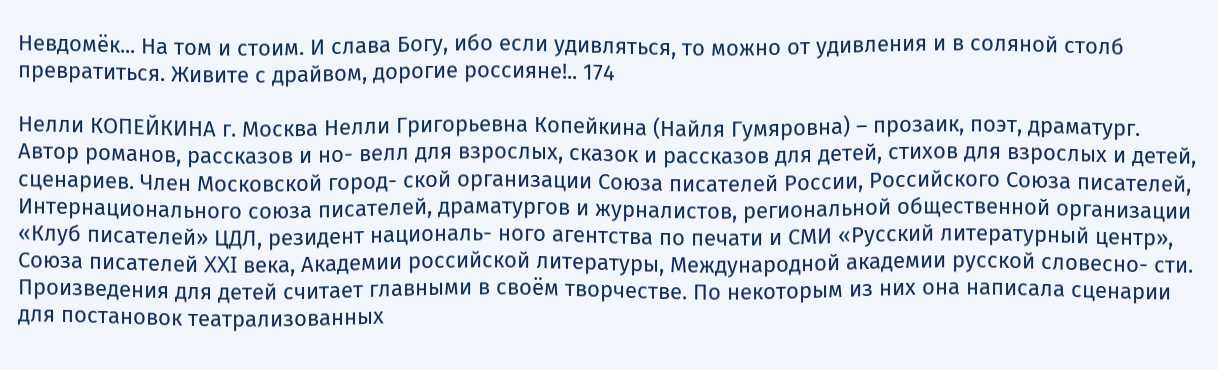Невдомёк... На том и стоим. И слава Богу, ибо если удивляться, то можно от удивления и в соляной столб превратиться. Живите с драйвом, дорогие россияне!.. 174

Нелли КОПЕЙКИНА г. Москва Нелли Григорьевна Копейкина (Найля Гумяровна) – прозаик, поэт, драматург. Автор романов, рассказов и но- велл для взрослых, сказок и рассказов для детей, стихов для взрослых и детей, сценариев. Член Московской город- ской организации Союза писателей России, Российского Союза писателей, Интернационального союза писателей, драматургов и журналистов, региональной общественной организации «Клуб писателей» ЦДЛ, резидент националь- ного агентства по печати и СМИ «Русский литературный центр», Союза писателей XXI века, Академии российской литературы, Международной академии русской словесно- сти. Произведения для детей считает главными в своём творчестве. По некоторым из них она написала сценарии для постановок театрализованных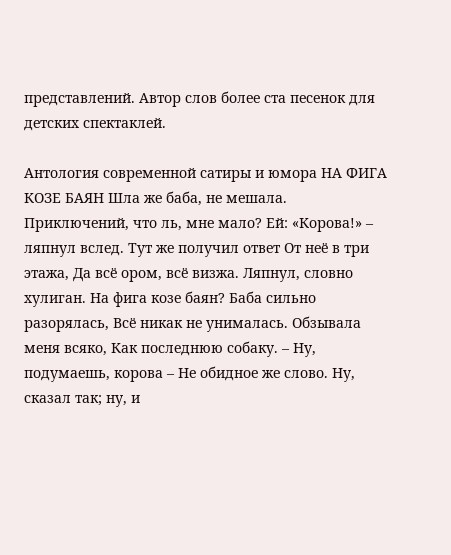представлений. Автор слов более ста песенок для детских спектаклей.

Антология современной сатиры и юмора НА ФИГА КОЗЕ БАЯН Шла же баба, не мешала. Приключений, что ль, мне мало? Ей: «Корова!» – ляпнул вслед. Тут же получил ответ От неё в три этажа, Да всё ором, всё визжа. Ляпнул, словно хулиган. На фига козе баян? Баба сильно разорялась, Всё никак не унималась. Обзывала меня всяко, Как последнюю собаку. – Ну, подумаешь, корова – Не обидное же слово. Ну, сказал так; ну, и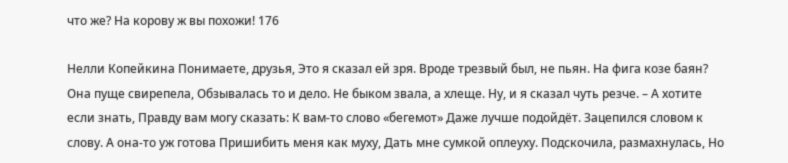что же? На корову ж вы похожи! 176

Нелли Копейкина Понимаете, друзья, Это я сказал ей зря. Вроде трезвый был, не пьян. На фига козе баян? Она пуще свирепела, Обзывалась то и дело. Не быком звала, а хлеще. Ну, и я сказал чуть резче. – А хотите если знать, Правду вам могу сказать: К вам-то слово «бегемот» Даже лучше подойдёт. Зацепился словом к слову. А она-то уж готова Пришибить меня как муху, Дать мне сумкой оплеуху. Подскочила, размахнулась, Но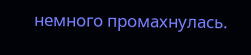немного промахнулась.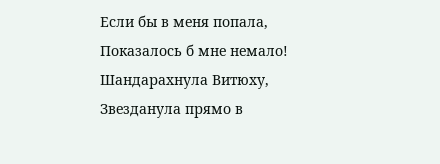Если бы в меня попала, Показалось б мне немало! Шандарахнула Витюху, Звезданула прямо в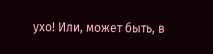ухо! Или, может быть, в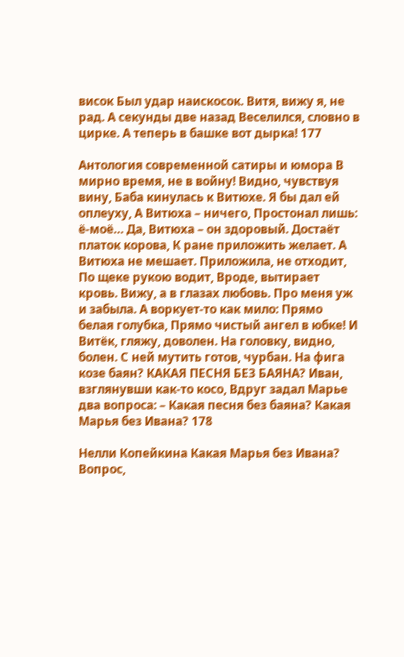висок Был удар наискосок. Витя, вижу я, не рад. А секунды две назад Веселился, словно в цирке. А теперь в башке вот дырка! 177

Антология современной сатиры и юмора В мирно время, не в войну! Видно, чувствуя вину, Баба кинулась к Витюхе. Я бы дал ей оплеуху, А Витюха – ничего, Простонал лишь: ё-моё… Да, Витюха – он здоровый. Достаёт платок корова, К ране приложить желает. А Витюха не мешает. Приложила, не отходит, По щеке рукою водит, Вроде, вытирает кровь. Вижу, а в глазах любовь. Про меня уж и забыла. А воркует-то как мило: Прямо белая голубка, Прямо чистый ангел в юбке! И Витёк, гляжу, доволен. На головку, видно, болен. С ней мутить готов, чурбан. На фига козе баян? КАКАЯ ПЕСНЯ БЕЗ БАЯНА? Иван, взглянувши как-то косо, Вдруг задал Марье два вопроса: – Какая песня без баяна? Какая Марья без Ивана? 178

Нелли Копейкина Какая Марья без Ивана? Вопрос,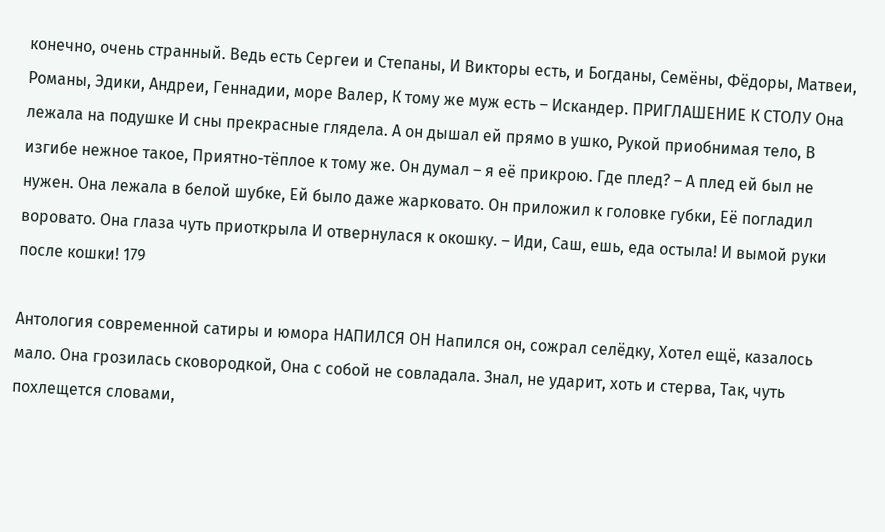конечно, очень странный. Ведь есть Сергеи и Степаны, И Викторы есть, и Богданы, Семёны, Фёдоры, Матвеи, Романы, Эдики, Андреи, Геннадии, море Валер, К тому же муж есть – Искандер. ПРИГЛАШЕНИЕ К СТОЛУ Она лежала на подушке И сны прекрасные глядела. А он дышал ей прямо в ушко, Рукой приобнимая тело, В изгибе нежное такое, Приятно-тёплое к тому же. Он думал – я её прикрою. Где плед? – А плед ей был не нужен. Она лежала в белой шубке, Ей было даже жарковато. Он приложил к головке губки, Её погладил воровато. Она глаза чуть приоткрыла И отвернулася к окошку. – Иди, Саш, ешь, еда остыла! И вымой руки после кошки! 179

Антология современной сатиры и юмора НАПИЛСЯ ОН Напился он, сожрал селёдку, Хотел ещё, казалось мало. Она грозилась сковородкой, Она с собой не совладала. Знал, не ударит, хоть и стерва, Так, чуть похлещется словами,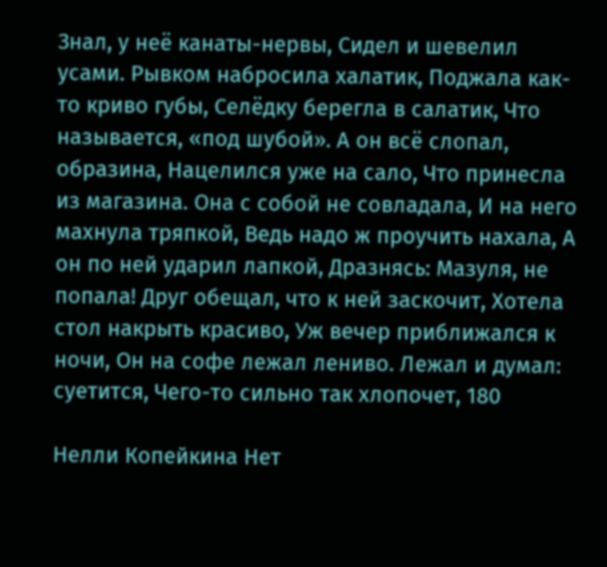Знал, у неё канаты-нервы, Сидел и шевелил усами. Рывком набросила халатик, Поджала как-то криво губы, Селёдку берегла в салатик, Что называется, «под шубой». А он всё слопал, образина, Нацелился уже на сало, Что принесла из магазина. Она с собой не совладала, И на него махнула тряпкой, Ведь надо ж проучить нахала, А он по ней ударил лапкой, Дразнясь: Мазуля, не попала! Друг обещал, что к ней заскочит, Хотела стол накрыть красиво, Уж вечер приближался к ночи, Он на софе лежал лениво. Лежал и думал: суетится, Чего-то сильно так хлопочет, 180

Нелли Копейкина Нет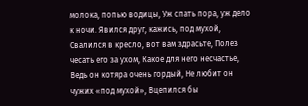молока, попью водицы, Уж спать пора, уж дело к ночи. Явился друг, кажись, под мухой, Свалился в кресло, вот вам здрасьте, Полез чесать его за ухом, Какое для него несчастье, Ведь он котяра очень гордый, Не любит он чужих «под мухой», Вцепился бы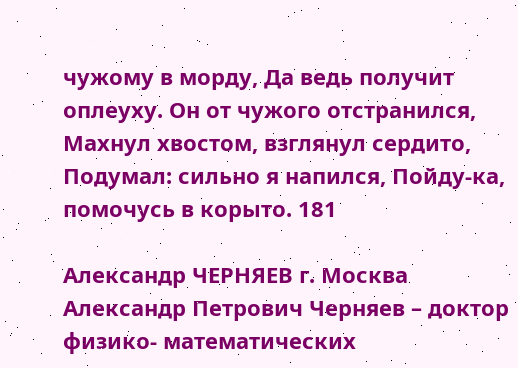чужому в морду, Да ведь получит оплеуху. Он от чужого отстранился, Махнул хвостом, взглянул сердито, Подумал: сильно я напился, Пойду-ка, помочусь в корыто. 181

Александр ЧЕРНЯЕВ г. Москва Александр Петрович Черняев – доктор физико- математических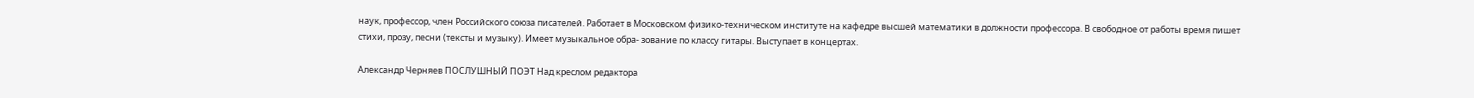наук, профессор, член Российского союза писателей. Работает в Московском физико-техническом институте на кафедре высшей математики в должности профессора. В свободное от работы время пишет стихи, прозу, песни (тексты и музыку). Имеет музыкальное обра- зование по классу гитары. Выступает в концертах.

Александр Черняев ПОСЛУШНЫЙ ПОЭТ Над креслом редактора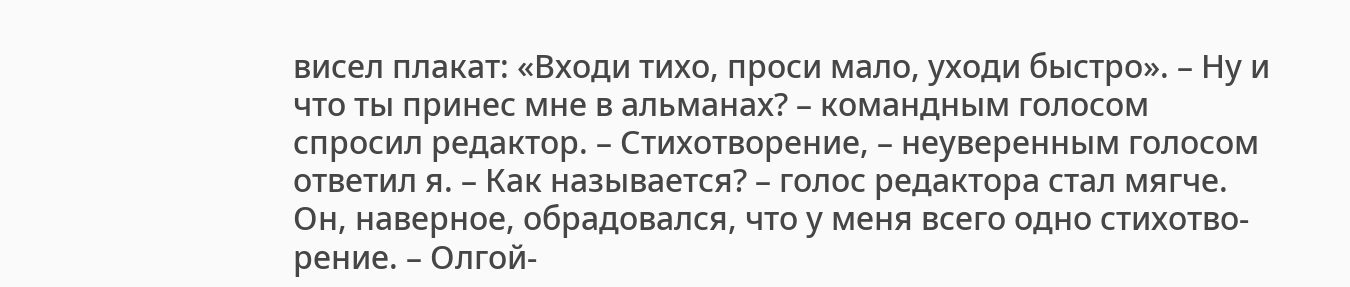висел плакат: «Входи тихо, проси мало, уходи быстро». – Ну и что ты принес мне в альманах? – командным голосом спросил редактор. – Стихотворение, – неуверенным голосом ответил я. – Как называется? – голос редактора стал мягче. Он, наверное, обрадовался, что у меня всего одно стихотво- рение. – Олгой-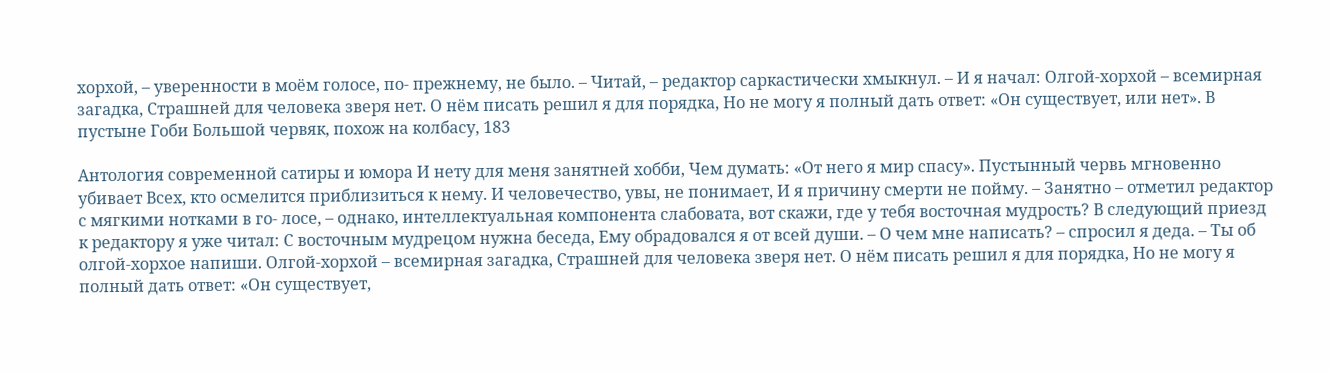хорхой, – уверенности в моём голосе, по- прежнему, не было. – Читай, – редактор саркастически хмыкнул. – И я начал: Олгой-хорхой – всемирная загадка, Страшней для человека зверя нет. О нём писать решил я для порядка, Но не могу я полный дать ответ: «Он существует, или нет». В пустыне Гоби Большой червяк, похож на колбасу, 183

Антология современной сатиры и юмора И нету для меня занятней хобби, Чем думать: «От него я мир спасу». Пустынный червь мгновенно убивает Всех, кто осмелится приблизиться к нему. И человечество, увы, не понимает, И я причину смерти не пойму. – Занятно – отметил редактор с мягкими нотками в го- лосе, – однако, интеллектуальная компонента слабовата, вот скажи, где у тебя восточная мудрость? В следующий приезд к редактору я уже читал: С восточным мудрецом нужна беседа, Ему обрадовался я от всей души. – О чем мне написать? – спросил я деда. – Ты об олгой-хорхое напиши. Олгой-хорхой – всемирная загадка, Страшней для человека зверя нет. О нём писать решил я для порядка, Но не могу я полный дать ответ: «Он существует,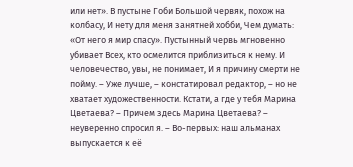или нет». В пустыне Гоби Большой червяк, похож на колбасу, И нету для меня занятней хобби, Чем думать: «От него я мир спасу». Пустынный червь мгновенно убивает Всех, кто осмелится приблизиться к нему. И человечество, увы, не понимает, И я причину смерти не пойму. – Уже лучше, – констатировал редактор, – но не хватает художественности. Кстати, а где у тебя Марина Цветаева? – Причем здесь Марина Цветаева? – неуверенно спросил я. – Во-первых: наш альманах выпускается к её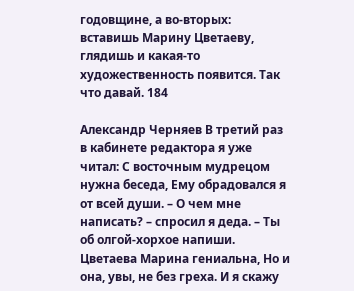годовщине, а во-вторых: вставишь Марину Цветаеву, глядишь и какая-то художественность появится. Так что давай. 184

Александр Черняев В третий раз в кабинете редактора я уже читал: С восточным мудрецом нужна беседа, Ему обрадовался я от всей души. – О чем мне написать? – спросил я деда. – Ты об олгой-хорхое напиши. Цветаева Марина гениальна, Но и она, увы, не без греха. И я скажу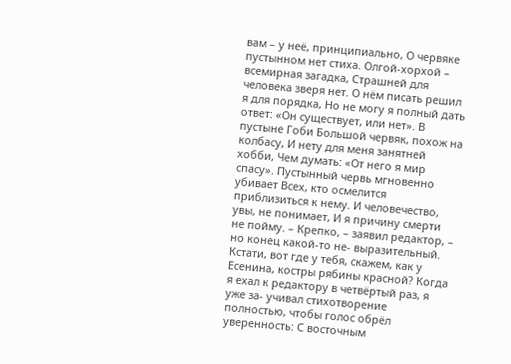вам – у неё, принципиально, О червяке пустынном нет стиха. Олгой-хорхой – всемирная загадка, Страшней для человека зверя нет. О нём писать решил я для порядка, Но не могу я полный дать ответ: «Он существует, или нет». В пустыне Гоби Большой червяк, похож на колбасу, И нету для меня занятней хобби, Чем думать: «От него я мир спасу». Пустынный червь мгновенно убивает Всех, кто осмелится приблизиться к нему. И человечество, увы, не понимает, И я причину смерти не пойму. – Крепко, – заявил редактор, – но конец какой-то не- выразительный. Кстати, вот где у тебя, скажем, как у Есенина, костры рябины красной? Когда я ехал к редактору в четвёртый раз, я уже за- учивал стихотворение полностью, чтобы голос обрёл уверенность: С восточным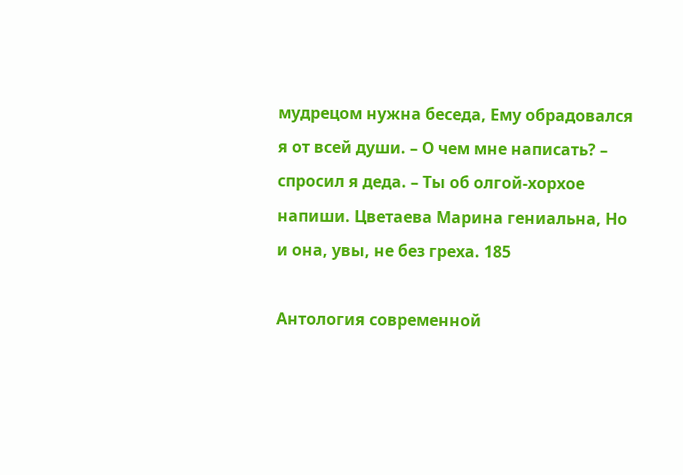мудрецом нужна беседа, Ему обрадовался я от всей души. – О чем мне написать? – спросил я деда. – Ты об олгой-хорхое напиши. Цветаева Марина гениальна, Но и она, увы, не без греха. 185

Антология современной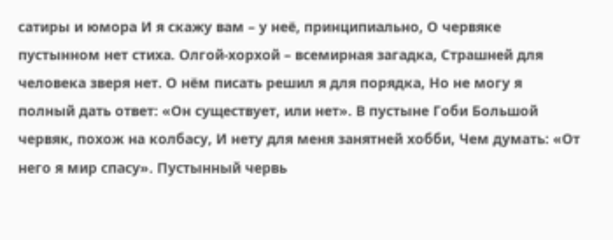сатиры и юмора И я скажу вам – у неё, принципиально, О червяке пустынном нет стиха. Олгой-хорхой – всемирная загадка, Страшней для человека зверя нет. О нём писать решил я для порядка, Но не могу я полный дать ответ: «Он существует, или нет». В пустыне Гоби Большой червяк, похож на колбасу, И нету для меня занятней хобби, Чем думать: «От него я мир спасу». Пустынный червь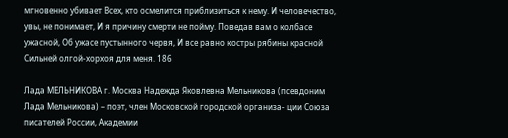мгновенно убивает Всех, кто осмелится приблизиться к нему. И человечество, увы, не понимает, И я причину смерти не пойму. Поведав вам о колбасе ужасной, Об ужасе пустынного червя, И все равно костры рябины красной Сильней олгой-хорхоя для меня. 186

Лада МЕЛЬНИКОВА г. Москва Надежда Яковлевна Мельникова (псевдоним Лада Мельникова) – поэт, член Московской городской организа- ции Союза писателей России, Академии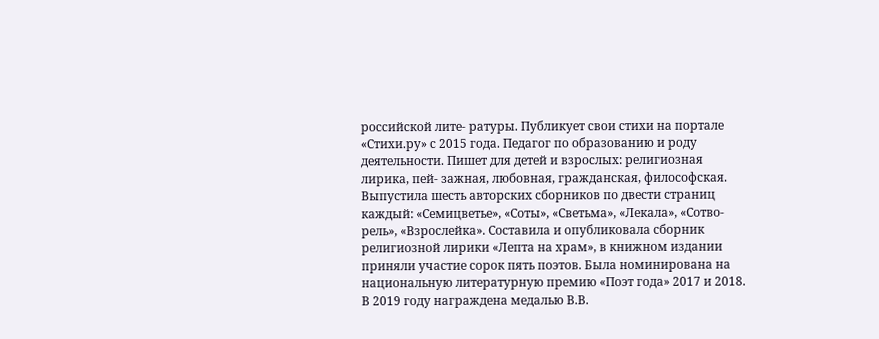российской лите- ратуры. Публикует свои стихи на портале «Стихи.ру» с 2015 года. Педагог по образованию и роду деятельности. Пишет для детей и взрослых: религиозная лирика, пей- зажная, любовная, гражданская, философская. Выпустила шесть авторских сборников по двести страниц каждый: «Семицветье», «Соты», «Светьма», «Лекала», «Сотво- рель», «Взрослейка». Составила и опубликовала сборник религиозной лирики «Лепта на храм», в книжном издании приняли участие сорок пять поэтов. Была номинирована на национальную литературную премию «Поэт года» 2017 и 2018. В 2019 году награждена медалью В.В.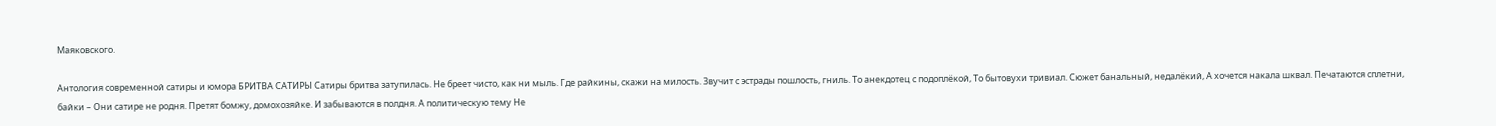Маяковского.

Антология современной сатиры и юмора БРИТВА САТИРЫ Сатиры бритва затупилась. Не бреет чисто, как ни мыль. Где райкины, скажи на милость. Звучит с эстрады пошлость, гниль. То анекдотец с подоплёкой, То бытовухи тривиал. Сюжет банальный, недалёкий, А хочется накала шквал. Печатаются сплетни, байки – Они сатире не родня. Претят бомжу, домохозяйке. И забываются в полдня. А политическую тему Не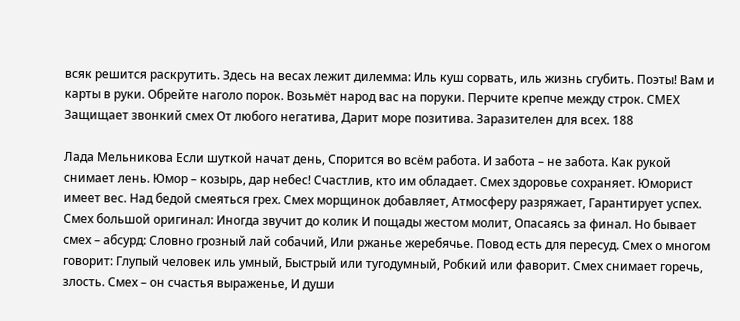всяк решится раскрутить. Здесь на весах лежит дилемма: Иль куш сорвать, иль жизнь сгубить. Поэты! Вам и карты в руки. Обрейте наголо порок. Возьмёт народ вас на поруки. Перчите крепче между строк. СМЕХ Защищает звонкий смех От любого негатива, Дарит море позитива. Заразителен для всех. 188

Лада Мельникова Если шуткой начат день, Спорится во всём работа. И забота – не забота. Как рукой снимает лень. Юмор – козырь, дар небес! Счастлив, кто им обладает. Смех здоровье сохраняет. Юморист имеет вес. Над бедой смеяться грех. Смех морщинок добавляет, Атмосферу разряжает, Гарантирует успех. Смех большой оригинал: Иногда звучит до колик И пощады жестом молит, Опасаясь за финал. Но бывает смех – абсурд: Словно грозный лай собачий, Или ржанье жеребячье. Повод есть для пересуд. Смех о многом говорит: Глупый человек иль умный, Быстрый или тугодумный, Робкий или фаворит. Смех снимает горечь, злость. Смех – он счастья выраженье, И души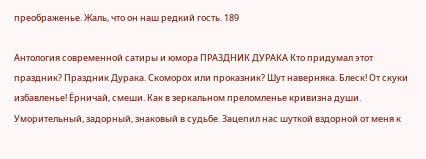преображенье. Жаль, что он наш редкий гость. 189

Антология современной сатиры и юмора ПРАЗДНИК ДУРАКА Кто придумал этот праздник? Праздник Дурака. Скоморох или проказник? Шут наверняка. Блеск! От скуки избавленье! Ёрничай, смеши. Как в зеркальном преломленье кривизна души. Уморительный, задорный, знаковый в судьбе. Зацепил нас шуткой вздорной от меня к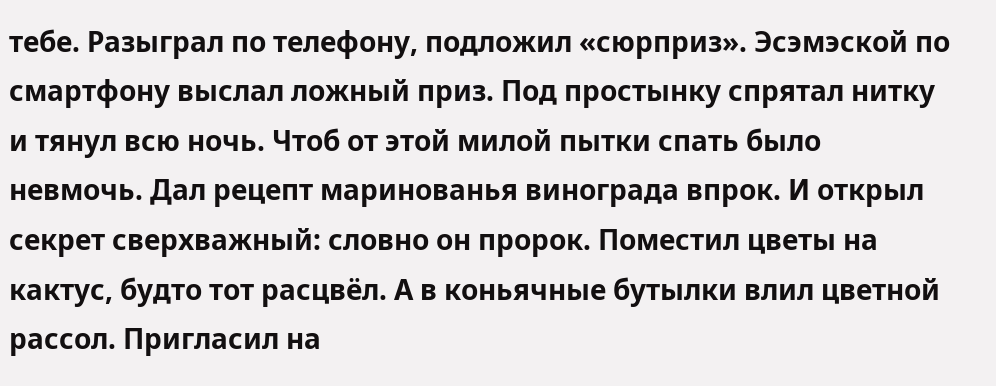тебе. Разыграл по телефону, подложил «сюрприз». Эсэмэской по смартфону выслал ложный приз. Под простынку спрятал нитку и тянул всю ночь. Чтоб от этой милой пытки спать было невмочь. Дал рецепт маринованья винограда впрок. И открыл секрет сверхважный: словно он пророк. Поместил цветы на кактус, будто тот расцвёл. А в коньячные бутылки влил цветной рассол. Пригласил на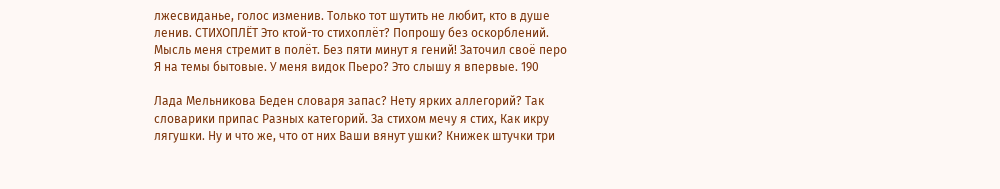лжесвиданье, голос изменив. Только тот шутить не любит, кто в душе ленив. СТИХОПЛЁТ Это ктой-то стихоплёт? Попрошу без оскорблений. Мысль меня стремит в полёт. Без пяти минут я гений! Заточил своё перо Я на темы бытовые. У меня видок Пьеро? Это слышу я впервые. 190

Лада Мельникова Беден словаря запас? Нету ярких аллегорий? Так словарики припас Разных категорий. За стихом мечу я стих, Как икру лягушки. Ну и что же, что от них Ваши вянут ушки? Книжек штучки три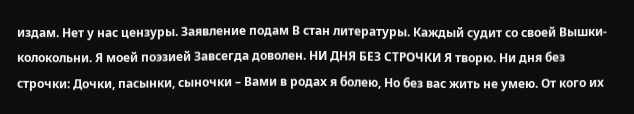издам. Нет у нас цензуры. Заявление подам В стан литературы. Каждый судит со своей Вышки-колокольни. Я моей поэзией Завсегда доволен. НИ ДНЯ БЕЗ СТРОЧКИ Я творю. Ни дня без строчки: Дочки, пасынки, сыночки – Вами в родах я болею, Но без вас жить не умею. От кого их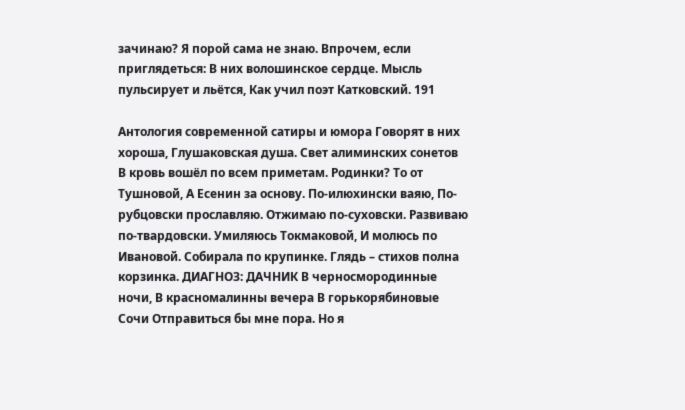зачинаю? Я порой сама не знаю. Впрочем, если приглядеться: В них волошинское сердце. Мысль пульсирует и льётся, Как учил поэт Катковский. 191

Антология современной сатиры и юмора Говорят в них хороша, Глушаковская душа. Свет алиминских сонетов В кровь вошёл по всем приметам. Родинки? То от Тушновой, А Есенин за основу. По-илюхински ваяю, По-рубцовски прославляю. Отжимаю по-суховски. Развиваю по-твардовски. Умиляюсь Токмаковой, И молюсь по Ивановой. Собирала по крупинке. Глядь – стихов полна корзинка. ДИАГНОЗ: ДАЧНИК В черносмородинные ночи, В красномалинны вечера В горькорябиновые Сочи Отправиться бы мне пора. Но я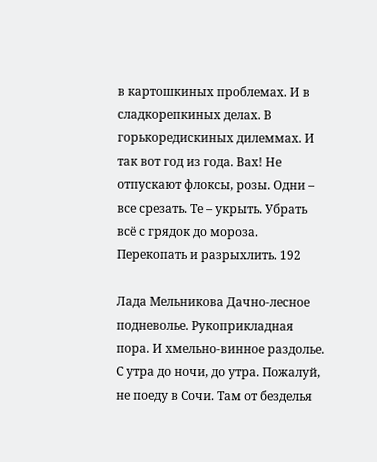в картошкиных проблемах. И в сладкорепкиных делах. В горькоредискиных дилеммах. И так вот год из года. Вах! Не отпускают флоксы, розы. Одни – все срезать. Те – укрыть. Убрать всё с грядок до мороза. Перекопать и разрыхлить. 192

Лада Мельникова Дачно-лесное подневолье. Рукоприкладная пора. И хмельно-винное раздолье. С утра до ночи, до утра. Пожалуй, не поеду в Сочи. Там от безделья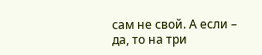сам не свой. А если – да, то на три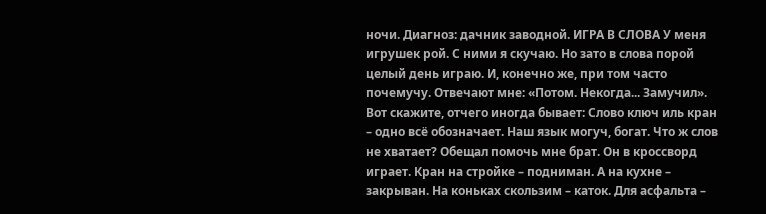ночи. Диагноз: дачник заводной. ИГРА В СЛОВА У меня игрушек рой. С ними я скучаю. Но зато в слова порой целый день играю. И, конечно же, при том часто почемучу. Отвечают мне: «Потом. Некогда... Замучил». Вот скажите, отчего иногда бывает: Слово ключ иль кран – одно всё обозначает. Наш язык могуч, богат. Что ж слов не хватает? Обещал помочь мне брат. Он в кроссворд играет. Кран на стройке – подниман. А на кухне – закрыван. На коньках скользим – каток. Для асфальта –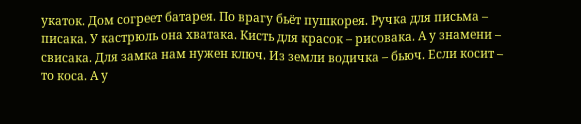укаток. Дом согреет батарея. По врагу бьёт пушкорея. Ручка для письма – писака. У кастрюль она хватака. Кисть для красок – рисовака. А у знамени – свисака. Для замка нам нужен ключ. Из земли водичка – бьюч. Если косит – то коса. А у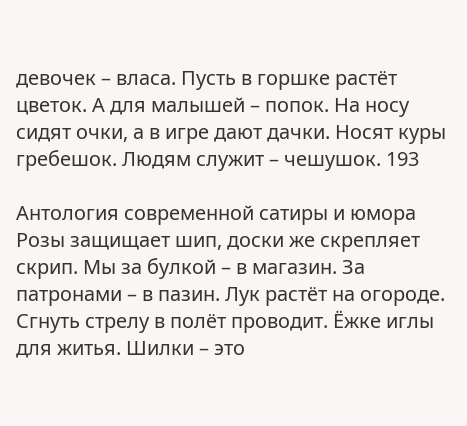девочек – власа. Пусть в горшке растёт цветок. А для малышей – попок. На носу сидят очки, а в игре дают дачки. Носят куры гребешок. Людям служит – чешушок. 193

Антология современной сатиры и юмора Розы защищает шип, доски же скрепляет скрип. Мы за булкой – в магазин. За патронами – в пазин. Лук растёт на огороде. Сгнуть стрелу в полёт проводит. Ёжке иглы для житья. Шилки – это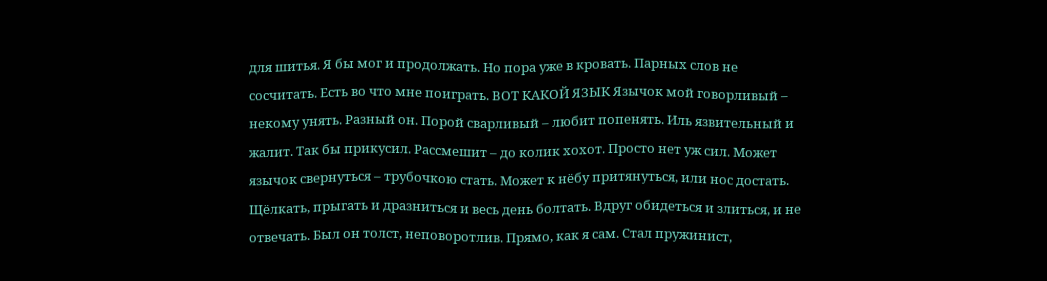для шитья. Я бы мог и продолжать. Но пора уже в кровать. Парных слов не сосчитать. Есть во что мне поиграть. ВОТ КАКОЙ ЯЗЫК Язычок мой говорливый – некому унять. Разный он. Порой сварливый – любит попенять. Иль язвительный и жалит. Так бы прикусил. Рассмешит – до колик хохот. Просто нет уж сил. Может язычок свернуться – трубочкою стать. Может к нёбу притянуться, или нос достать. Щёлкать, прыгать и дразниться и весь день болтать. Вдруг обидеться и злиться, и не отвечать. Был он толст, неповоротлив. Прямо, как я сам. Стал пружинист,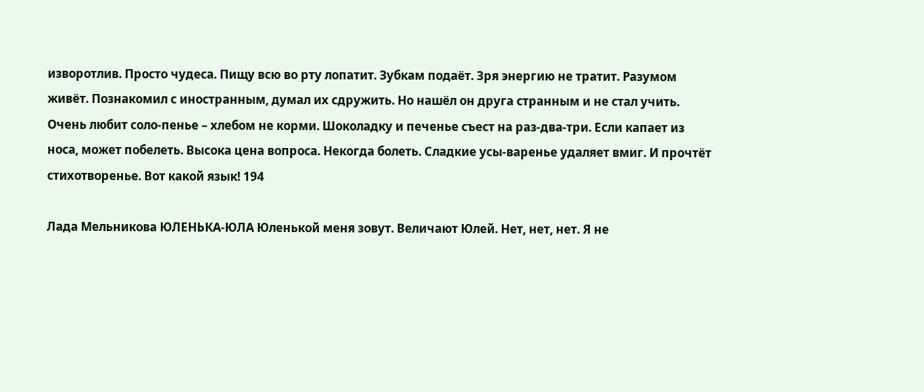изворотлив. Просто чудеса. Пищу всю во рту лопатит. Зубкам подаёт. Зря энергию не тратит. Разумом живёт. Познакомил с иностранным, думал их сдружить. Но нашёл он друга странным и не стал учить. Очень любит соло-пенье – хлебом не корми. Шоколадку и печенье съест на раз-два-три. Если капает из носа, может побелеть. Высока цена вопроса. Некогда болеть. Сладкие усы-варенье удаляет вмиг. И прочтёт стихотворенье. Вот какой язык! 194

Лада Мельникова ЮЛЕНЬКА-ЮЛА Юленькой меня зовут. Величают Юлей. Нет, нет, нет. Я не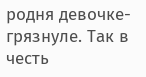родня девочке-грязнуле. Так в честь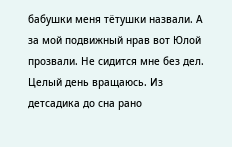бабушки меня тётушки назвали. А за мой подвижный нрав вот Юлой прозвали. Не сидится мне без дел. Целый день вращаюсь. Из детсадика до сна рано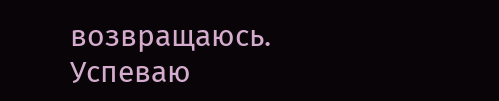возвращаюсь. Успеваю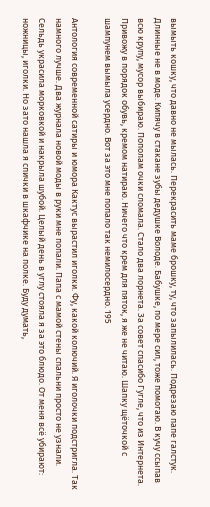вымыть кошку, что давно не мылась. Перекрасить маме брошку, ту, что запылилась. Подрезаю папе галстук. Длинные не в моде. Кипячу в стакане зубы дедушке Володе. Бабушке, по мере сил, тоже помогаю. В кучу ссыпав всю крупу, мусор выбираю. Пополам очки сломала. Стало два лорнета. За совет спасибо Гугле, что из Интернета. Привожу в порядок обувь, кремом натираю. Ничего что крем для пяток, я же не читаю. Шапку щёточкой с шампунем вымыла усердно. Вот за это мне попало так немилосердно. 195

Антология современной сатиры и юмора Кактус вырастил иголки. Фу, какой колючий. Я иголочки подстригла. Так намного лучше. Два журнала новой моды в руки мне попали. Папа с мамой стены спальни просто не узнали. Сельдь украсила морковкой и накрыла шубой. Целый день в углу стояла я за это блюдо. От меня всё убирают: ножницы, иголки. Но зато нашла я спички в шкафчике на полке. Буду думать,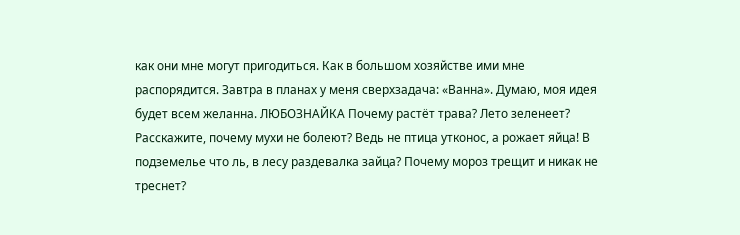как они мне могут пригодиться. Как в большом хозяйстве ими мне распорядится. Завтра в планах у меня сверхзадача: «Ванна». Думаю, моя идея будет всем желанна. ЛЮБОЗНАЙКА Почему растёт трава? Лето зеленеет? Расскажите, почему мухи не болеют? Ведь не птица утконос, а рожает яйца! В подземелье что ль, в лесу раздевалка зайца? Почему мороз трещит и никак не треснет?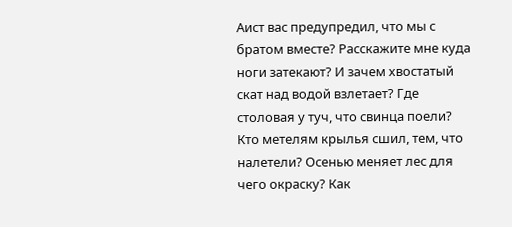Аист вас предупредил, что мы с братом вместе? Расскажите мне куда ноги затекают? И зачем хвостатый скат над водой взлетает? Где столовая у туч, что свинца поели? Кто метелям крылья сшил, тем, что налетели? Осенью меняет лес для чего окраску? Как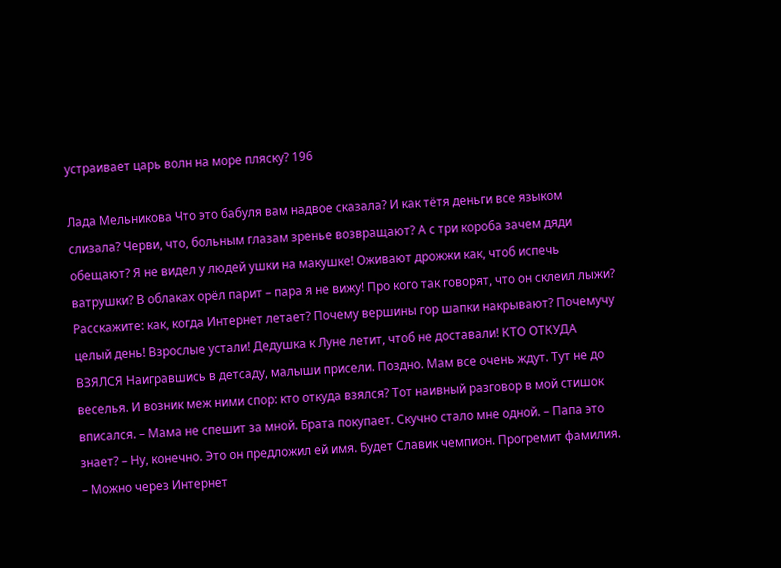устраивает царь волн на море пляску? 196

Лада Мельникова Что это бабуля вам надвое сказала? И как тётя деньги все языком слизала? Черви, что, больным глазам зренье возвращают? А с три короба зачем дяди обещают? Я не видел у людей ушки на макушке! Оживают дрожжи как, чтоб испечь ватрушки? В облаках орёл парит – пара я не вижу! Про кого так говорят, что он склеил лыжи? Расскажите: как, когда Интернет летает? Почему вершины гор шапки накрывают? Почемучу целый день! Взрослые устали! Дедушка к Луне летит, чтоб не доставали! КТО ОТКУДА ВЗЯЛСЯ Наигравшись в детсаду, малыши присели. Поздно. Мам все очень ждут. Тут не до веселья. И возник меж ними спор: кто откуда взялся? Тот наивный разговор в мой стишок вписался. – Мама не спешит за мной. Брата покупает. Скучно стало мне одной. – Папа это знает? – Ну, конечно. Это он предложил ей имя. Будет Славик чемпион. Прогремит фамилия. – Можно через Интернет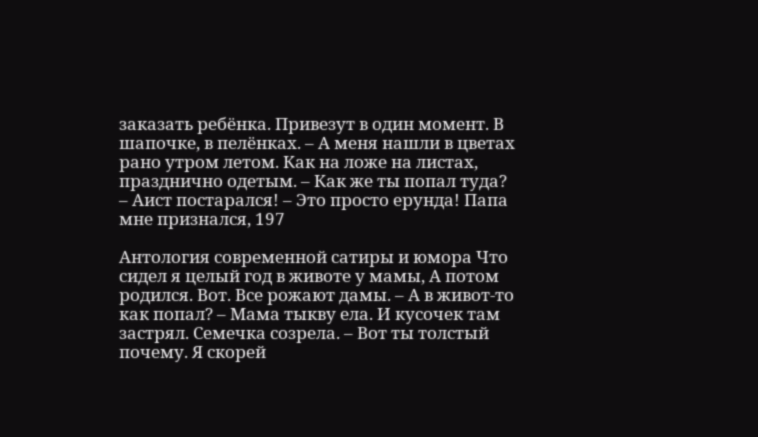заказать ребёнка. Привезут в один момент. В шапочке, в пелёнках. – А меня нашли в цветах рано утром летом. Как на ложе на листах, празднично одетым. – Как же ты попал туда? – Аист постарался! – Это просто ерунда! Папа мне признался, 197

Антология современной сатиры и юмора Что сидел я целый год в животе у мамы, А потом родился. Вот. Все рожают дамы. – А в живот-то как попал? – Мама тыкву ела. И кусочек там застрял. Семечка созрела. – Вот ты толстый почему. Я скорей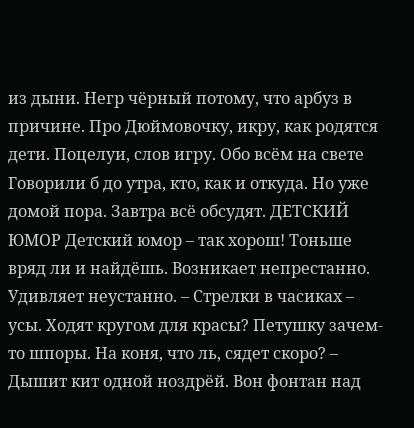из дыни. Негр чёрный потому, что арбуз в причине. Про Дюймовочку, икру, как родятся дети. Поцелуи, слов игру. Обо всём на свете Говорили б до утра, кто, как и откуда. Но уже домой пора. Завтра всё обсудят. ДЕТСКИЙ ЮМОР Детский юмор – так хорош! Тоньше вряд ли и найдёшь. Возникает непрестанно. Удивляет неустанно. – Стрелки в часиках – усы. Ходят кругом для красы? Петушку зачем-то шпоры. На коня, что ль, сядет скоро? – Дышит кит одной ноздрёй. Вон фонтан над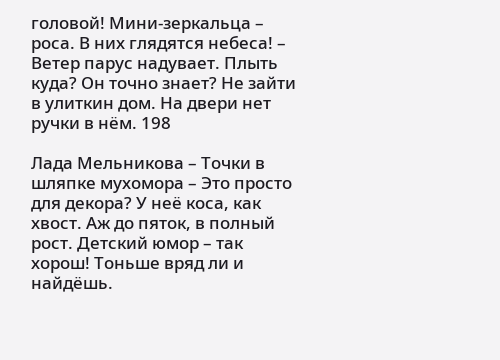головой! Мини-зеркальца – роса. В них глядятся небеса! – Ветер парус надувает. Плыть куда? Он точно знает? Не зайти в улиткин дом. На двери нет ручки в нём. 198

Лада Мельникова – Точки в шляпке мухомора – Это просто для декора? У неё коса, как хвост. Аж до пяток, в полный рост. Детский юмор – так хорош! Тоньше вряд ли и найдёшь.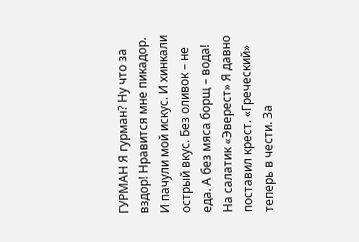ГУРМАН Я гурман? Ну что за вздор! Нравится мне пикадор. И пачули мой искус. И хинкали острый вкус. Без оливок – не еда. А без мяса борщ – вода! На салатик «Эверест» Я давно поставил крест. «Греческий» теперь в чести. За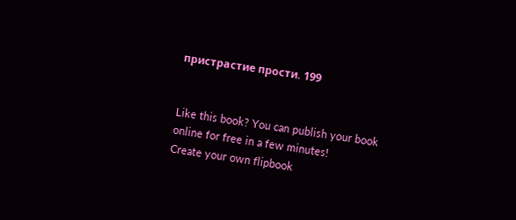пристрастие прости. 199


Like this book? You can publish your book online for free in a few minutes!
Create your own flipbook